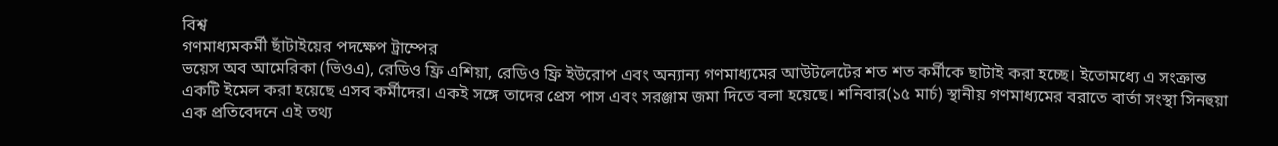বিশ্ব
গণমাধ্যমকর্মী ছাঁটাইয়ের পদক্ষেপ ট্রাম্পের
ভয়েস অব আমেরিকা (ভিওএ), রেডিও ফ্রি এশিয়া, রেডিও ফ্রি ইউরোপ এবং অন্যান্য গণমাধ্যমের আউটলেটের শত শত কর্মীকে ছাটাই করা হচ্ছে। ইতোমধ্যে এ সংক্রান্ত একটি ইমেল করা হয়েছে এসব কর্মীদের। একই সঙ্গে তাদের প্রেস পাস এবং সরঞ্জাম জমা দিতে বলা হয়েছে। শনিবার(১৫ মার্চ) স্থানীয় গণমাধ্যমের বরাতে বার্তা সংস্থা সিনহুয়া এক প্রতিবেদনে এই তথ্য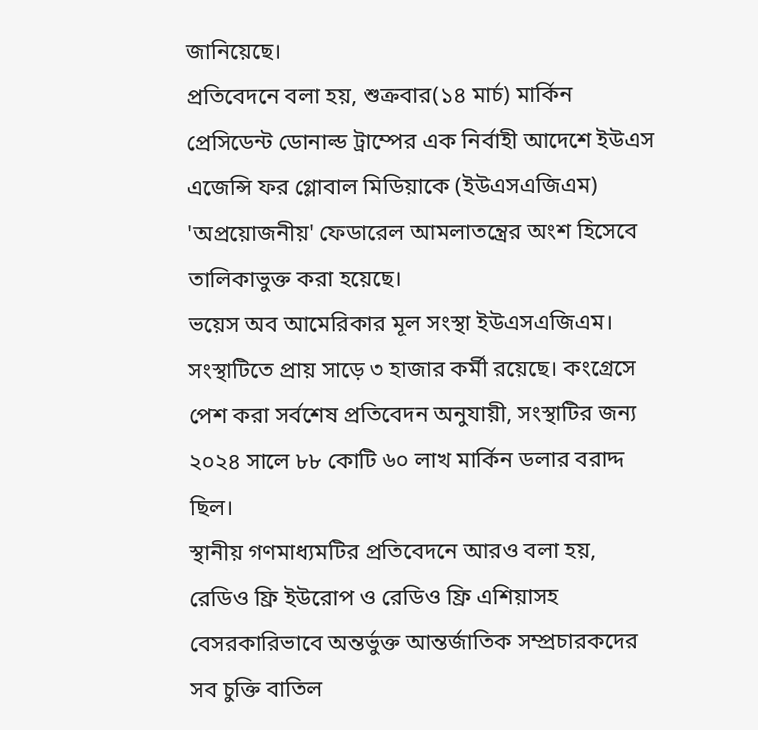জানিয়েছে।
প্রতিবেদনে বলা হয়, শুক্রবার(১৪ মার্চ) মার্কিন প্রেসিডেন্ট ডোনাল্ড ট্রাম্পের এক নির্বাহী আদেশে ইউএস এজেন্সি ফর গ্লোবাল মিডিয়াকে (ইউএসএজিএম) 'অপ্রয়োজনীয়' ফেডারেল আমলাতন্ত্রের অংশ হিসেবে তালিকাভুক্ত করা হয়েছে।
ভয়েস অব আমেরিকার মূল সংস্থা ইউএসএজিএম। সংস্থাটিতে প্রায় সাড়ে ৩ হাজার কর্মী রয়েছে। কংগ্রেসে পেশ করা সর্বশেষ প্রতিবেদন অনুযায়ী, সংস্থাটির জন্য ২০২৪ সালে ৮৮ কোটি ৬০ লাখ মার্কিন ডলার বরাদ্দ ছিল।
স্থানীয় গণমাধ্যমটির প্রতিবেদনে আরও বলা হয়, রেডিও ফ্রি ইউরোপ ও রেডিও ফ্রি এশিয়াসহ বেসরকারিভাবে অন্তর্ভুক্ত আন্তর্জাতিক সম্প্রচারকদের সব চুক্তি বাতিল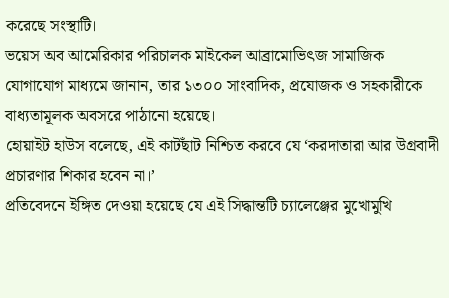করেছে সংস্থাটি।
ভয়েস অব আমেরিকার পরিচালক মাইকেল আব্রামোভিৎজ সামাজিক যোগাযোগ মাধ্যমে জানান, তার ১৩০০ সাংবাদিক, প্রযোজক ও সহকারীকে বাধ্যতামূলক অবসরে পাঠানো হয়েছে।
হোয়াইট হাউস বলেছে, এই কাটছাঁট নিশ্চিত করবে যে ‘করদাতারা আর উগ্রবাদী প্রচারণার শিকার হবেন না।’
প্রতিবেদনে ইঙ্গিত দেওয়া হয়েছে যে এই সিদ্ধান্তটি চ্যালেঞ্জের মুখোমুখি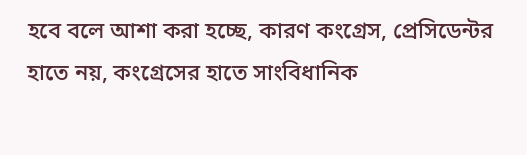হবে বলে আশা করা হচ্ছে, কারণ কংগ্রেস, প্রেসিডেন্টর হাতে নয়, কংগ্রেসের হাতে সাংবিধানিক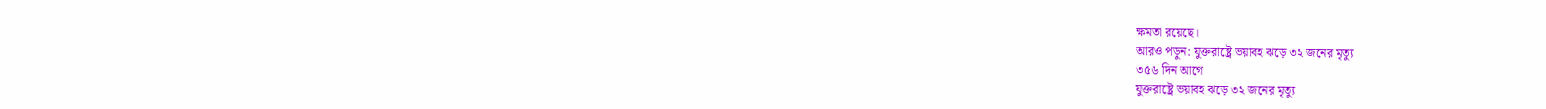ক্ষমতা রয়েছে।
আরও পড়ুন: যুক্তরাষ্ট্রে ভয়াবহ ঝড়ে ৩২ জনের মৃত্যু
৩৫৬ দিন আগে
যুক্তরাষ্ট্রে ভয়াবহ ঝড়ে ৩২ জনের মৃত্যু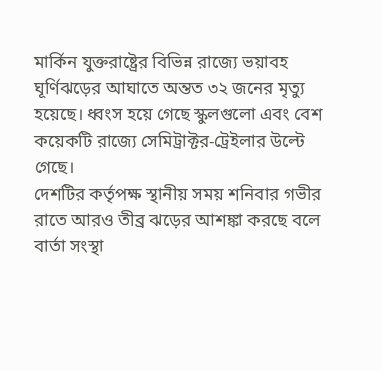মার্কিন যুক্তরাষ্ট্রের বিভিন্ন রাজ্যে ভয়াবহ ঘূর্ণিঝড়ের আঘাতে অন্তত ৩২ জনের মৃত্যু হয়েছে। ধ্বংস হয়ে গেছে স্কুলগুলো এবং বেশ কয়েকটি রাজ্যে সেমিট্রাক্টর-ট্রেইলার উল্টে গেছে।
দেশটির কর্তৃপক্ষ স্থানীয় সময় শনিবার গভীর রাতে আরও তীব্র ঝড়ের আশঙ্কা করছে বলে বার্তা সংস্থা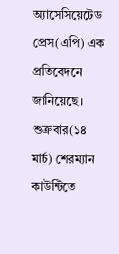অ্যাসেসিয়েটেড প্রেস(এপি) এক প্রতিবেদনে জানিয়েছে।
শুক্রবার(১৪ মার্চ) শেরম্যান কাউন্টিতে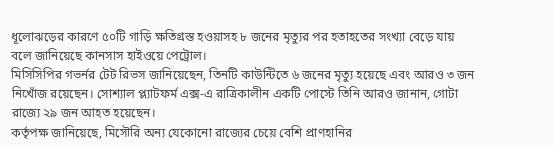ধূলোঝড়ের কারণে ৫০টি গাড়ি ক্ষতিগ্রস্ত হওয়াসহ ৮ জনের মৃত্যুর পর হতাহতের সংখ্যা বেড়ে যায় বলে জানিয়েছে কানসাস হাইওয়ে পেট্রোল।
মিসিসিপির গভর্নর টেট রিভস জানিয়েছেন, তিনটি কাউন্টিতে ৬ জনের মৃত্যু হয়েছে এবং আরও ৩ জন নিখোঁজ রয়েছেন। সোশ্যাল প্ল্যাটফর্ম এক্স-এ রাত্রিকালীন একটি পোস্টে তিনি আরও জানান, গোটা রাজ্যে ২৯ জন আহত হয়েছেন।
কর্তৃপক্ষ জানিয়েছে, মিসৌরি অন্য যেকোনো রাজ্যের চেয়ে বেশি প্রাণহানির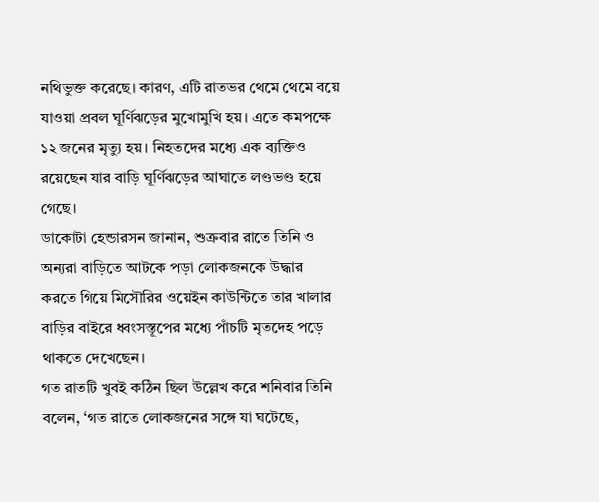নথিভুক্ত করেছে। কারণ, এটি রাতভর থেমে থেমে বয়ে যাওয়া প্রবল ঘূর্ণিঝড়ের মুখোমুখি হয়। এতে কমপক্ষে ১২ জনের মৃত্যু হয়। নিহতদের মধ্যে এক ব্যক্তিও রয়েছেন যার বাড়ি ঘূর্ণিঝড়ের আঘাতে লণ্ডভণ্ড হয়ে গেছে।
ডাকোটা হেন্ডারসন জানান, শুক্রবার রাতে তিনি ও অন্যরা বাড়িতে আটকে পড়া লোকজনকে উদ্ধার করতে গিয়ে মিসৌরির ওয়েইন কাউন্টিতে তার খালার বাড়ির বাইরে ধ্বংসস্তূপের মধ্যে পাঁচটি মৃতদেহ পড়ে থাকতে দেখেছেন।
গত রাতটি খুবই কঠিন ছিল উল্লেখ করে শনিবার তিনি বলেন, ‘গত রাতে লোকজনের সঙ্গে যা ঘটেছে,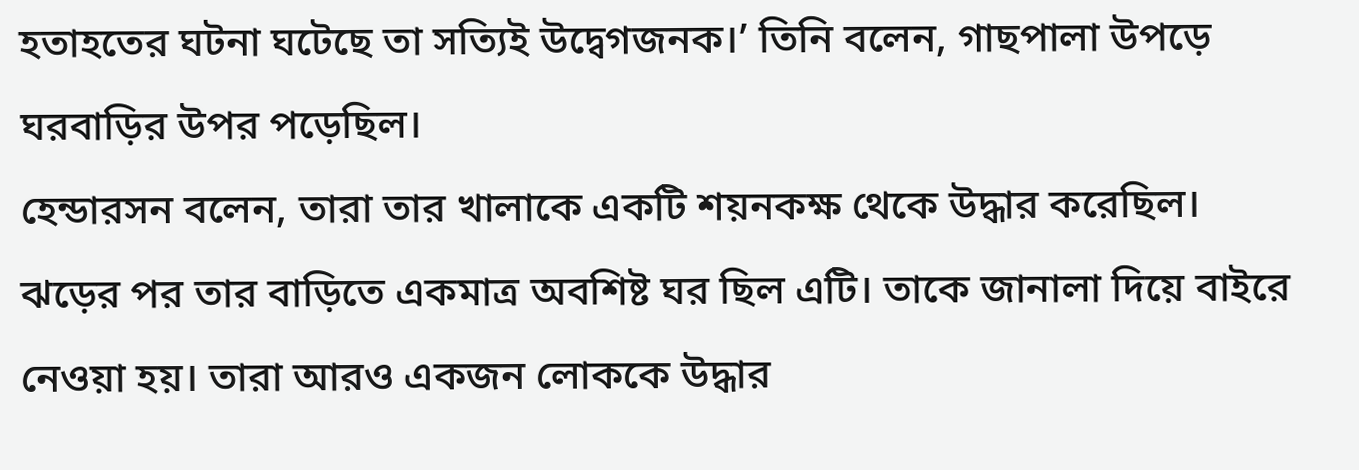হতাহতের ঘটনা ঘটেছে তা সত্যিই উদ্বেগজনক।’ তিনি বলেন, গাছপালা উপড়ে ঘরবাড়ির উপর পড়েছিল।
হেন্ডারসন বলেন, তারা তার খালাকে একটি শয়নকক্ষ থেকে উদ্ধার করেছিল। ঝড়ের পর তার বাড়িতে একমাত্র অবশিষ্ট ঘর ছিল এটি। তাকে জানালা দিয়ে বাইরে নেওয়া হয়। তারা আরও একজন লোককে উদ্ধার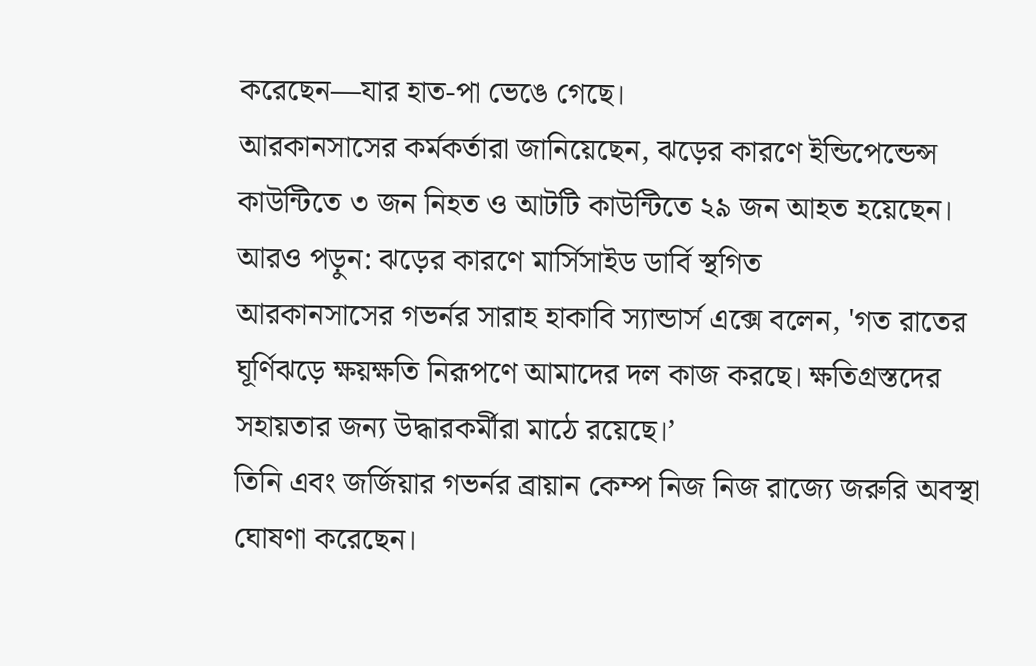করেছেন—যার হাত-পা ভেঙে গেছে।
আরকানসাসের কর্মকর্তারা জানিয়েছেন, ঝড়ের কারণে ইন্ডিপেন্ডেন্স কাউন্টিতে ৩ জন নিহত ও আটটি কাউন্টিতে ২৯ জন আহত হয়েছেন।
আরও পড়ুন: ঝড়ের কারণে মার্সিসাইড ডার্বি স্থগিত
আরকানসাসের গভর্নর সারাহ হাকাবি স্যান্ডার্স এক্সে বলেন, 'গত রাতের ঘূর্ণিঝড়ে ক্ষয়ক্ষতি নিরূপণে আমাদের দল কাজ করছে। ক্ষতিগ্রস্তদের সহায়তার জন্য উদ্ধারকর্মীরা মাঠে রয়েছে।’
তিনি এবং জর্জিয়ার গভর্নর ব্রায়ান কেম্প নিজ নিজ রাজ্যে জরুরি অবস্থা ঘোষণা করেছেন।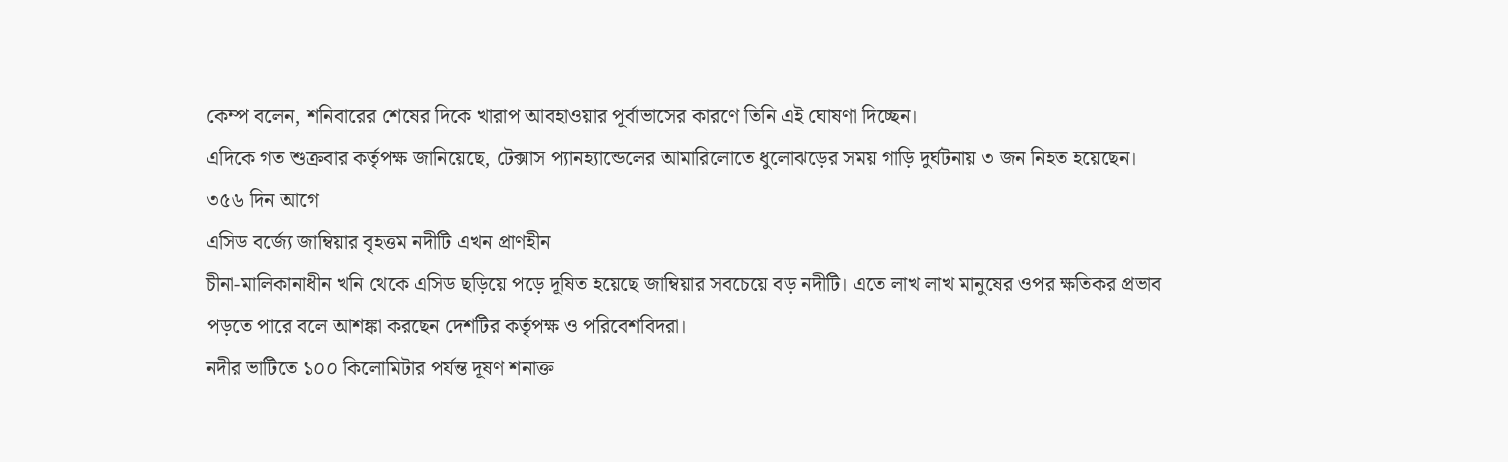কেম্প বলেন, শনিবারের শেষের দিকে খারাপ আবহাওয়ার পূর্বাভাসের কারণে তিনি এই ঘোষণা দিচ্ছেন।
এদিকে গত শুক্রবার কর্তৃপক্ষ জানিয়েছে, টেক্সাস প্যানহ্যান্ডেলের আমারিলোতে ধুলোঝড়ের সময় গাড়ি দুর্ঘটনায় ৩ জন নিহত হয়েছেন।
৩৫৬ দিন আগে
এসিড বর্জ্যে জাম্বিয়ার বৃহত্তম নদীটি এখন প্রাণহীন
চীনা-মালিকানাধীন খনি থেকে এসিড ছড়িয়ে পড়ে দূষিত হয়েছে জাম্বিয়ার সবচেয়ে বড় নদীটি। এতে লাখ লাখ মানুষের ওপর ক্ষতিকর প্রভাব পড়তে পারে বলে আশঙ্কা করছেন দেশটির কর্তৃপক্ষ ও পরিবেশবিদরা।
নদীর ভাটিতে ১০০ কিলোমিটার পর্যন্ত দূষণ শনাক্ত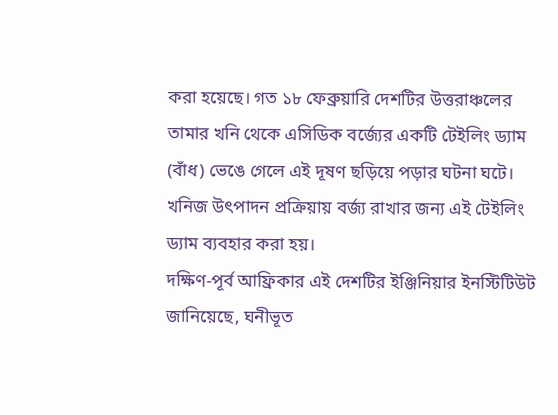করা হয়েছে। গত ১৮ ফেব্রুয়ারি দেশটির উত্তরাঞ্চলের তামার খনি থেকে এসিডিক বর্জ্যের একটি টেইলিং ড্যাম (বাঁধ) ভেঙে গেলে এই দূষণ ছড়িয়ে পড়ার ঘটনা ঘটে। খনিজ উৎপাদন প্রক্রিয়ায় বর্জ্য রাখার জন্য এই টেইলিং ড্যাম ব্যবহার করা হয়।
দক্ষিণ-পূর্ব আফ্রিকার এই দেশটির ইঞ্জিনিয়ার ইনস্টিটিউট জানিয়েছে, ঘনীভূত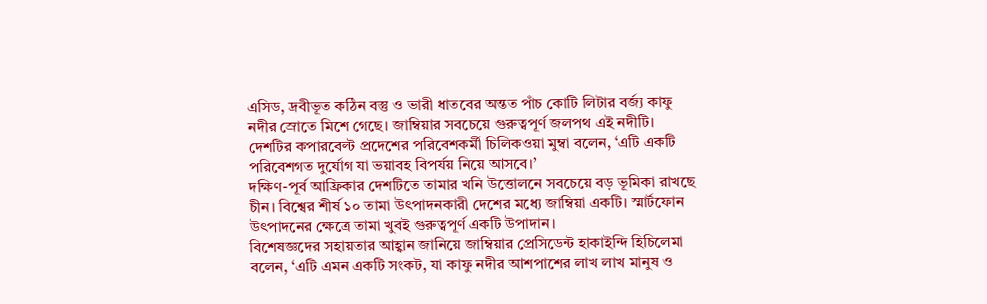এসিড, দ্রবীভূত কঠিন বস্তু ও ভারী ধাতবের অন্তত পাঁচ কোটি লিটার বর্জ্য কাফু নদীর স্রোতে মিশে গেছে। জাম্বিয়ার সবচেয়ে গুরুত্বপূর্ণ জলপথ এই নদীটি।
দেশটির কপারবেল্ট প্রদেশের পরিবেশকর্মী চিলিকওয়া মুম্বা বলেন, ‘এটি একটি পরিবেশগত দুর্যোগ যা ভয়াবহ বিপর্যয় নিয়ে আসবে।’
দক্ষিণ-পূর্ব আফ্রিকার দেশটিতে তামার খনি উত্তোলনে সবচেয়ে বড় ভূমিকা রাখছে চীন। বিশ্বের শীর্ষ ১০ তামা উৎপাদনকারী দেশের মধ্যে জাম্বিয়া একটি। স্মার্টফোন উৎপাদনের ক্ষেত্রে তামা খুবই গুরুত্বপূর্ণ একটি উপাদান।
বিশেষজ্ঞদের সহায়তার আহ্বান জানিয়ে জাম্বিয়ার প্রেসিডেন্ট হাকাইন্দি হিচিলেমা বলেন, ‘এটি এমন একটি সংকট, যা কাফু নদীর আশপাশের লাখ লাখ মানুষ ও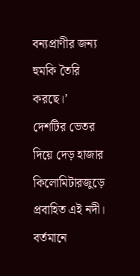বন্যপ্রাণীর জন্য হুমকি তৈরি করছে।’
দেশটির ভেতর দিয়ে দেড় হাজার কিলোমিটারজুড়ে প্রবাহিত এই নদী। বর্তমানে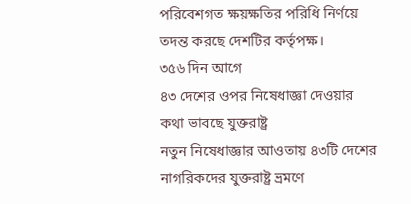পরিবেশগত ক্ষয়ক্ষতির পরিধি নির্ণয়ে তদন্ত করছে দেশটির কর্তৃপক্ষ।
৩৫৬ দিন আগে
৪৩ দেশের ওপর নিষেধাজ্ঞা দেওয়ার কথা ভাবছে যুক্তরাষ্ট্র
নতুন নিষেধাজ্ঞার আওতায় ৪৩টি দেশের নাগরিকদের যুক্তরাষ্ট্র ভ্রমণে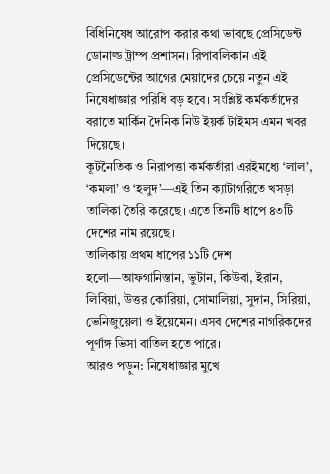বিধিনিষেধ আরোপ করার কথা ভাবছে প্রেসিডেন্ট ডোনাল্ড ট্রাম্প প্রশাসন। রিপাবলিকান এই প্রেসিডেন্টের আগের মেয়াদের চেয়ে নতুন এই নিষেধাজ্ঞার পরিধি বড় হবে। সংশ্লিষ্ট কর্মকর্তাদের বরাতে মার্কিন দৈনিক নিউ ইয়র্ক টাইমস এমন খবর দিয়েছে।
কূটনৈতিক ও নিরাপত্তা কর্মকর্তারা এরইমধ্যে ‘লাল’, ‘কমলা’ ও ‘হলুদ’—এই তিন ক্যাটাগরিতে খসড়া তালিকা তৈরি করেছে। এতে তিনটি ধাপে ৪৩টি দেশের নাম রয়েছে।
তালিকায় প্রথম ধাপের ১১টি দেশ হলো—আফগানিস্তান, ভুটান, কিউবা, ইরান, লিবিয়া, উত্তর কোরিয়া, সোমালিয়া, সুদান, সিরিয়া, ভেনিজুয়েলা ও ইয়েমেন। এসব দেশের নাগরিকদের পূর্ণাঙ্গ ভিসা বাতিল হতে পারে।
আরও পড়ুন: নিষেধাজ্ঞার মুখে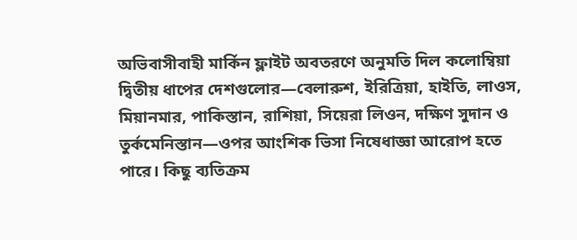অভিবাসীবাহী মার্কিন ফ্লাইট অবতরণে অনুমতি দিল কলোম্বিয়া
দ্বিতীয় ধাপের দেশগুলোর—বেলারুশ, ইরিত্রিয়া, হাইতি, লাওস, মিয়ানমার, পাকিস্তান, রাশিয়া, সিয়েরা লিওন, দক্ষিণ সুদান ও তুর্কমেনিস্তান—ওপর আংশিক ভিসা নিষেধাজ্ঞা আরোপ হতে পারে। কিছু ব্যতিক্রম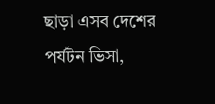ছাড়া এসব দেশের পর্যটন ভিসা,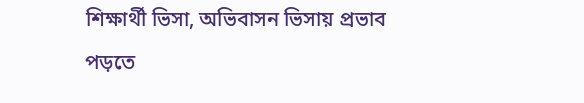শিক্ষার্থী ভিসা, অভিবাসন ভিসায় প্রভাব পড়তে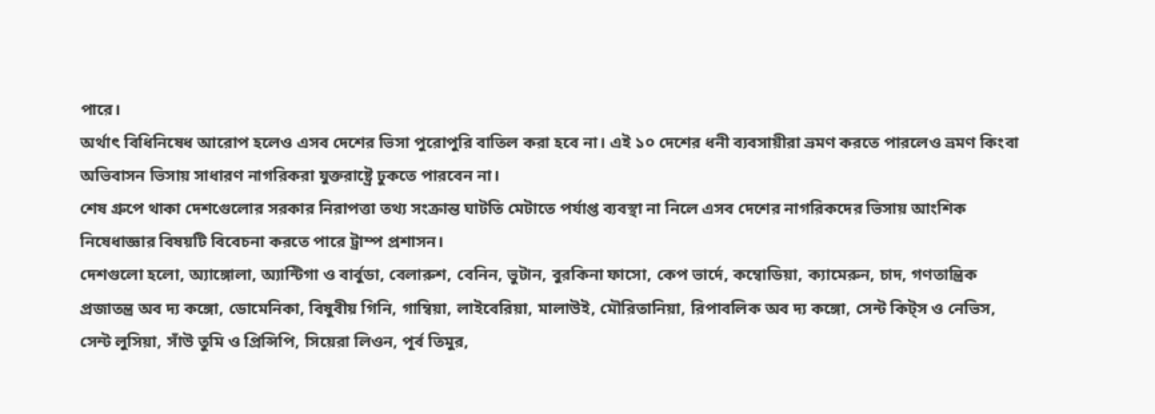পারে।
অর্থাৎ বিধিনিষেধ আরোপ হলেও এসব দেশের ভিসা পুরোপুরি বাতিল করা হবে না। এই ১০ দেশের ধনী ব্যবসায়ীরা ভ্রমণ করতে পারলেও ভ্রমণ কিংবা অভিবাসন ভিসায় সাধারণ নাগরিকরা যুক্তরাষ্ট্রে ঢুকতে পারবেন না।
শেষ গ্রুপে থাকা দেশগেুলোর সরকার নিরাপত্তা তথ্য সংক্রান্ত ঘাটতি মেটাতে পর্যাপ্ত ব্যবস্থা না নিলে এসব দেশের নাগরিকদের ভিসায় আংশিক নিষেধাজ্ঞার বিষয়টি বিবেচনা করতে পারে ট্রাম্প প্রশাসন।
দেশগুলো হলো, অ্যাঙ্গোলা, অ্যান্টিগা ও বার্বুডা, বেলারুশ, বেনিন, ভুটান, বুরকিনা ফাসো, কেপ ভার্দে, কম্বোডিয়া, ক্যামেরুন, চাদ, গণতান্ত্রিক প্রজাতন্ত্র অব দ্য কঙ্গো, ডোমেনিকা, বিষুবীয় গিনি, গাম্বিয়া, লাইবেরিয়া, মালাউই, মৌরিতানিয়া, রিপাবলিক অব দ্য কঙ্গো, সেন্ট কিট্স ও নেভিস, সেন্ট লুসিয়া, সাঁউ তুমি ও প্রিন্সিপি, সিয়েরা লিওন, পূর্ব তিমুর,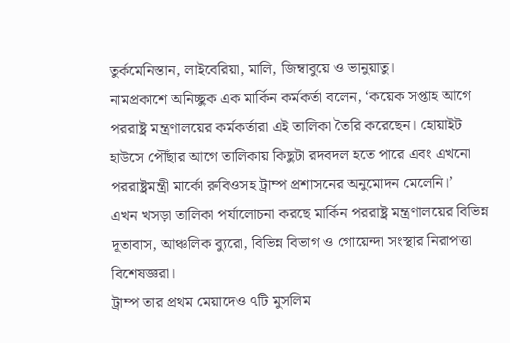তুর্কমেনিস্তান, লাইবেরিয়া, মালি, জিম্বাবুয়ে ও ভানুয়াতু।
নামপ্রকাশে অনিচ্ছুক এক মার্কিন কর্মকর্তা বলেন, ‘কয়েক সপ্তাহ আগে পররাষ্ট্র মন্ত্রণালয়ের কর্মকর্তারা এই তালিকা তৈরি করেছেন। হোয়াইট হাউসে পৌঁছার আগে তালিকায় কিছুটা রদবদল হতে পারে এবং এখনো পররাষ্ট্রমন্ত্রী মার্কো রুবিওসহ ট্রাম্প প্রশাসনের অনুমোদন মেলেনি।’
এখন খসড়া তালিকা পর্যালোচনা করছে মার্কিন পররাষ্ট্র মন্ত্রণালয়ের বিভিন্ন দূতাবাস, আঞ্চলিক ব্যুরো, বিভিন্ন বিভাগ ও গোয়েন্দা সংস্থার নিরাপত্তা বিশেষজ্ঞরা।
ট্রাম্প তার প্রথম মেয়াদেও ৭টি মুসলিম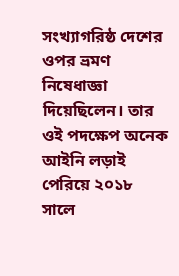সংখ্যাগরিষ্ঠ দেশের ওপর ভ্রমণ নিষেধাজ্ঞা দিয়েছিলেন। তার ওই পদক্ষেপ অনেক আইনি লড়াই পেরিয়ে ২০১৮ সালে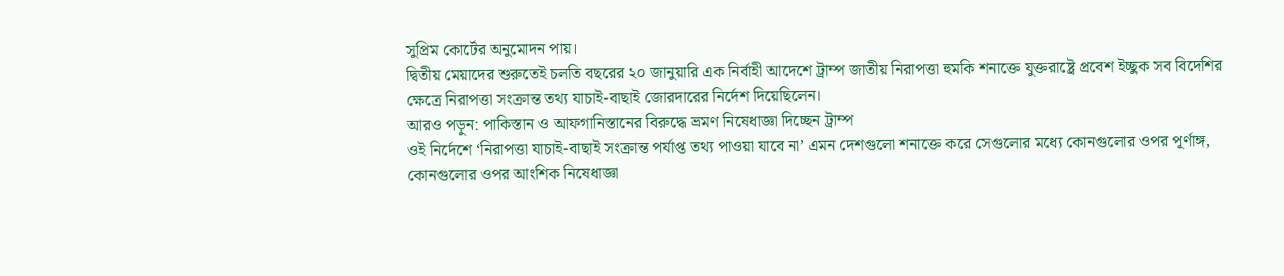সুপ্রিম কোর্টের অনুমোদন পায়।
দ্বিতীয় মেয়াদের শুরুতেই চলতি বছরের ২০ জানুয়ারি এক নির্বাহী আদেশে ট্রাম্প জাতীয় নিরাপত্তা হুমকি শনাক্তে যুক্তরাষ্ট্রে প্রবেশ ইচ্ছুক সব বিদেশির ক্ষেত্রে নিরাপত্তা সংক্রান্ত তথ্য যাচাই-বাছাই জোরদারের নির্দেশ দিয়েছিলেন।
আরও পড়ুন: পাকিস্তান ও আফগানিস্তানের বিরুদ্ধে ভ্রমণ নিষেধাজ্ঞা দিচ্ছেন ট্রাম্প
ওই নির্দেশে ‘নিরাপত্তা যাচাই-বাছাই সংক্রান্ত পর্যাপ্ত তথ্য পাওয়া যাবে না’ এমন দেশগুলো শনাক্তে করে সেগুলোর মধ্যে কোনগুলোর ওপর পূর্ণাঙ্গ, কোনগুলোর ওপর আংশিক নিষেধাজ্ঞা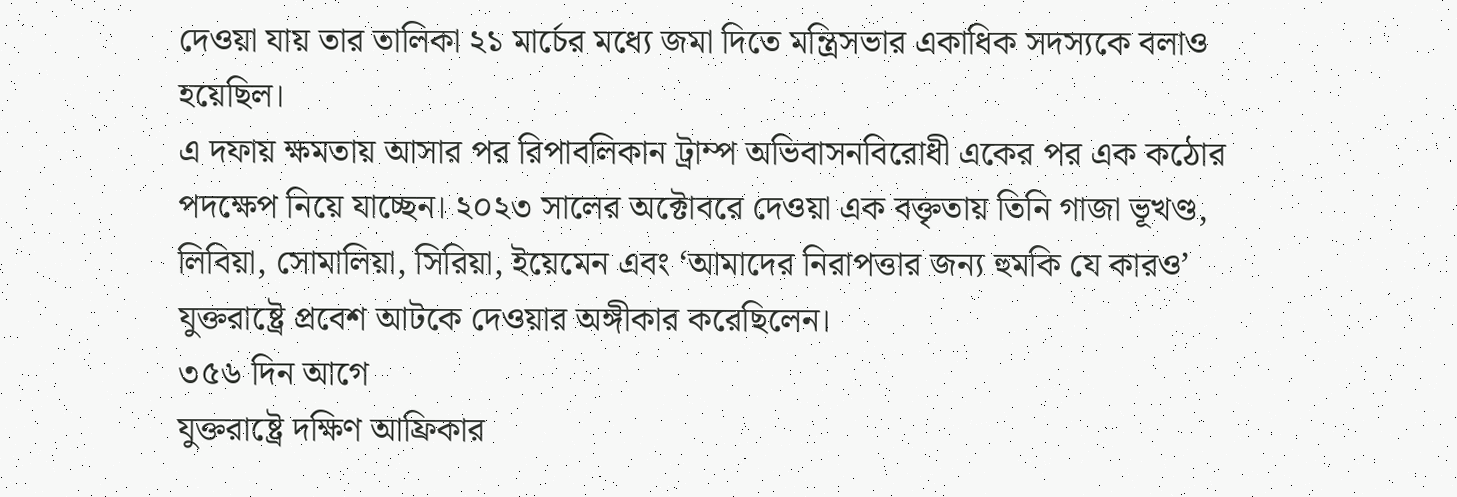দেওয়া যায় তার তালিকা ২১ মার্চের মধ্যে জমা দিতে মন্ত্রিসভার একাধিক সদস্যকে বলাও হয়েছিল।
এ দফায় ক্ষমতায় আসার পর রিপাবলিকান ট্রাম্প অভিবাসনবিরোধী একের পর এক কঠোর পদক্ষেপ নিয়ে যাচ্ছেন। ২০২৩ সালের অক্টোবরে দেওয়া এক বক্তৃতায় তিনি গাজা ভূখণ্ড, লিবিয়া, সোমালিয়া, সিরিয়া, ইয়েমেন এবং ‘আমাদের নিরাপত্তার জন্য হুমকি যে কারও’ যুক্তরাষ্ট্রে প্রবেশ আটকে দেওয়ার অঙ্গীকার করেছিলেন।
৩৫৬ দিন আগে
যুক্তরাষ্ট্রে দক্ষিণ আফ্রিকার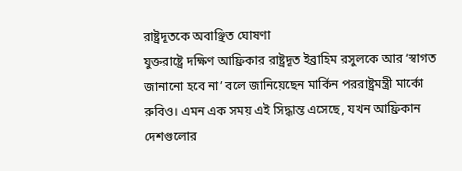রাষ্ট্রদূতকে অবাঞ্ছিত ঘোষণা
যুক্তরাষ্ট্রে দক্ষিণ আফ্রিকার রাষ্ট্রদূত ইব্রাহিম রসুলকে আর ‘স্বাগত জানানো হবে না’ বলে জানিয়েছেন মার্কিন পররাষ্ট্রমন্ত্রী মার্কো রুবিও। এমন এক সময় এই সিদ্ধান্ত এসেছে, যখন আফ্রিকান দেশগুলোর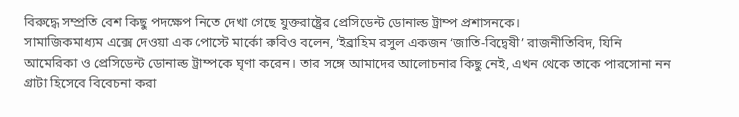বিরুদ্ধে সম্প্রতি বেশ কিছু পদক্ষেপ নিতে দেখা গেছে যুক্তরাষ্ট্রের প্রেসিডেন্ট ডোনাল্ড ট্রাম্প প্রশাসনকে।
সামাজিকমাধ্যম এক্সে দেওয়া এক পোস্টে মার্কো রুবিও বলেন, ‘ইব্রাহিম রসুল একজন ‘জাতি-বিদ্বেষী’ রাজনীতিবিদ, যিনি আমেরিকা ও প্রেসিডেন্ট ডোনাল্ড ট্রাম্পকে ঘৃণা করেন। তার সঙ্গে আমাদের আলোচনার কিছু নেই, এখন থেকে তাকে পারসোনা নন গ্রাটা হিসেবে বিবেচনা করা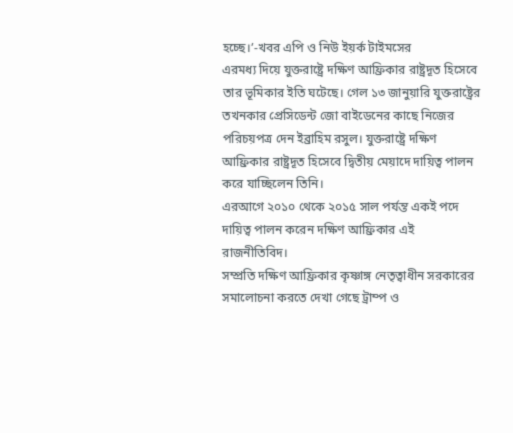হচ্ছে।’-খবর এপি ও নিউ ইয়র্ক টাইমসের
এরমধ্য দিয়ে যুক্তরাষ্ট্রে দক্ষিণ আফ্রিকার রাষ্ট্রদূত হিসেবে তার ভূমিকার ইতি ঘটেছে। গেল ১৩ জানুয়ারি যুক্তরাষ্ট্রের তখনকার প্রেসিডেন্ট জো বাইডেনের কাছে নিজের পরিচয়পত্র দেন ইব্রাহিম রসুল। যুক্তরাষ্ট্রে দক্ষিণ আফ্রিকার রাষ্ট্রদূত হিসেবে দ্বিতীয় মেয়াদে দায়িত্ব পালন করে যাচ্ছিলেন তিনি।
এরআগে ২০১০ থেকে ২০১৫ সাল পর্যন্ত একই পদে দায়িত্ব পালন করেন দক্ষিণ আফ্রিকার এই রাজনীতিবিদ।
সম্প্রতি দক্ষিণ আফ্রিকার কৃষ্ণাঙ্গ নেতৃত্বাধীন সরকারের সমালোচনা করতে দেখা গেছে ট্রাম্প ও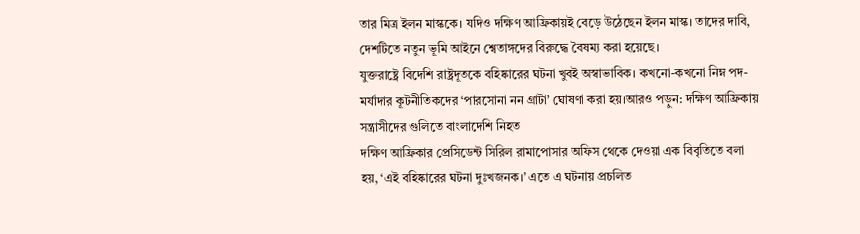তার মিত্র ইলন মাস্ককে। যদিও দক্ষিণ আফ্রিকায়ই বেড়ে উঠেছেন ইলন মাস্ক। তাদের দাবি, দেশটিতে নতুন ভূমি আইনে শ্বেতাঙ্গদের বিরুদ্ধে বৈষম্য করা হয়েছে।
যুক্তরাষ্ট্রে বিদেশি রাষ্ট্রদূতকে বহিষ্কারের ঘটনা খুবই অস্বাভাবিক। কখনো-কখনো নিম্ন পদ-মর্যাদার কূটনীতিকদের ‘পারসোনা নন গ্রাটা’ ঘোষণা করা হয়।আরও পড়ুন: দক্ষিণ আফ্রিকায় সন্ত্রাসীদের গুলিতে বাংলাদেশি নিহত
দক্ষিণ আফ্রিকার প্রেসিডেন্ট সিরিল রামাপোসার অফিস থেকে দেওয়া এক বিবৃতিতে বলা হয়, ‘এই বহিষ্কারের ঘটনা দুঃখজনক।’ এতে এ ঘটনায় প্রচলিত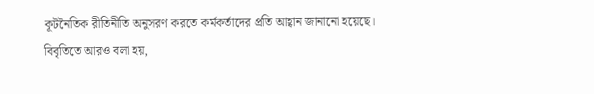কূটনৈতিক রীতিনীতি অনুসরণ করতে কর্মকর্তাদের প্রতি আহ্বান জানানো হয়েছে।
বিবৃতিতে আরও বলা হয়,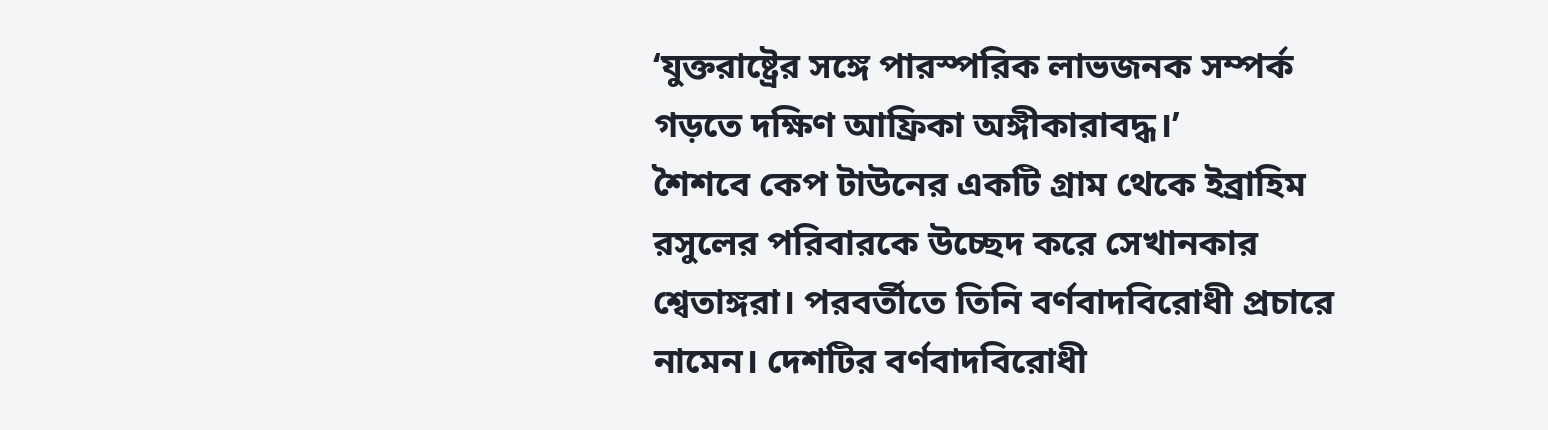‘যুক্তরাষ্ট্রের সঙ্গে পারস্পরিক লাভজনক সম্পর্ক গড়তে দক্ষিণ আফ্রিকা অঙ্গীকারাবদ্ধ।’
শৈশবে কেপ টাউনের একটি গ্রাম থেকে ইব্রাহিম রসুলের পরিবারকে উচ্ছেদ করে সেখানকার শ্বেতাঙ্গরা। পরবর্তীতে তিনি বর্ণবাদবিরোধী প্রচারে নামেন। দেশটির বর্ণবাদবিরোধী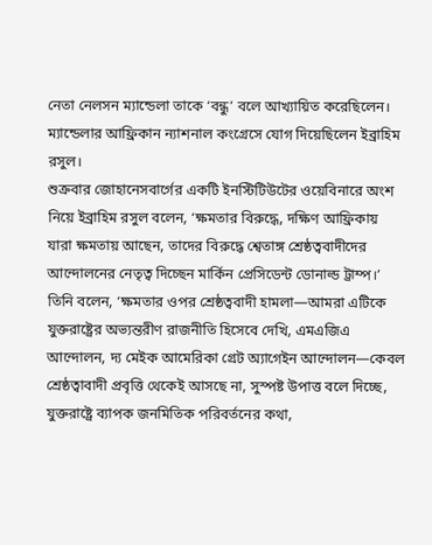নেতা নেলসন ম্যান্ডেলা তাকে ‘বন্ধু’ বলে আখ্যায়িত করেছিলেন। ম্যান্ডেলার আফ্রিকান ন্যাশনাল কংগ্রেসে যোগ দিয়েছিলেন ইব্রাহিম রসুল।
শুক্রবার জোহানেসবার্গের একটি ইনস্টিটিউটের ওয়েবিনারে অংশ নিয়ে ইব্রাহিম রসুল বলেন, ‘ক্ষমতার বিরুদ্ধে, দক্ষিণ আফ্রিকায় যারা ক্ষমতায় আছেন, তাদের বিরুদ্ধে শ্বেতাঙ্গ শ্রেষ্ঠত্ববাদীদের আন্দোলনের নেতৃত্ব দিচ্ছেন মার্কিন প্রেসিডেন্ট ডোনাল্ড ট্রাম্প।’
তিনি বলেন, ‘ক্ষমতার ওপর শ্রেষ্ঠত্ববাদী হামলা—আমরা এটিকে যুক্তরাষ্ট্রের অভ্যন্তরীণ রাজনীতি হিসেবে দেখি, এমএজিএ আন্দোলন, দ্য মেইক আমেরিকা গ্রেট অ্যাগেইন আন্দোলন—কেবল শ্রেষ্ঠত্বাবাদী প্রবৃত্তি থেকেই আসছে না, সুস্পষ্ট উপাত্ত বলে দিচ্ছে, যুক্তরাষ্ট্রে ব্যাপক জনমিতিক পরিবর্তনের কথা,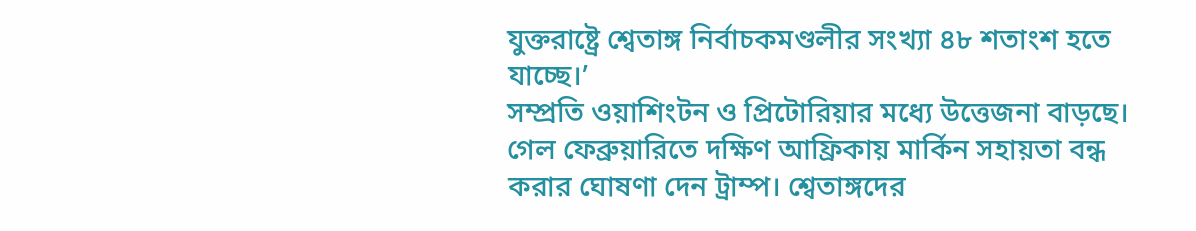যুক্তরাষ্ট্রে শ্বেতাঙ্গ নির্বাচকমণ্ডলীর সংখ্যা ৪৮ শতাংশ হতে যাচ্ছে।’
সম্প্রতি ওয়াশিংটন ও প্রিটোরিয়ার মধ্যে উত্তেজনা বাড়ছে। গেল ফেব্রুয়ারিতে দক্ষিণ আফ্রিকায় মার্কিন সহায়তা বন্ধ করার ঘোষণা দেন ট্রাম্প। শ্বেতাঙ্গদের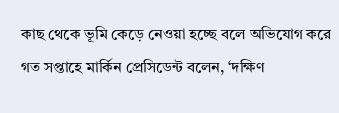কাছ থেকে ভূমি কেড়ে নেওয়া হচ্ছে বলে অভিযোগ করে গত সপ্তাহে মার্কিন প্রেসিডেন্ট বলেন, ‘দক্ষিণ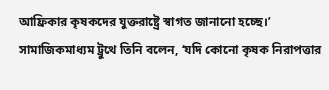আফ্রিকার কৃষকদের যুক্তরাষ্ট্রে স্বাগত জানানো হচ্ছে।’
সামাজিকমাধ্যম ট্রুথে তিনি বলেন, ‘যদি কোনো কৃষক নিরাপত্তার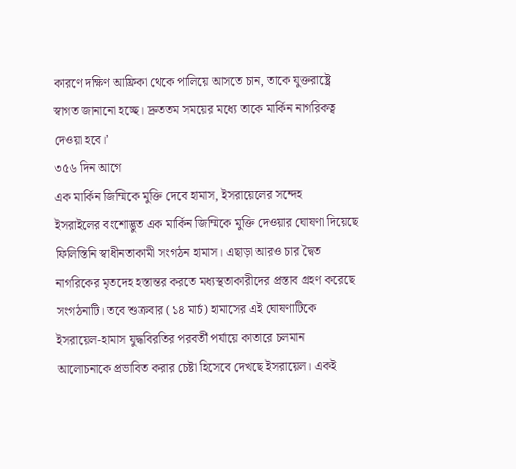কারণে দক্ষিণ আফ্রিকা থেকে পালিয়ে আসতে চান, তাকে যুক্তরাষ্ট্রে স্বাগত জানানো হচ্ছে। দ্রুততম সময়ের মধ্যে তাকে মার্কিন নাগরিকত্ব দেওয়া হবে।’
৩৫৬ দিন আগে
এক মার্কিন জিম্মিকে মুক্তি দেবে হামাস, ইসরায়েলের সন্দেহ
ইসরাইলের বংশোদ্ভুত এক মার্কিন জিম্মিকে মুক্তি দেওয়ার ঘোষণা দিয়েছে ফিলিস্তিনি স্বাধীনতাকামী সংগঠন হামাস। এছাড়া আরও চার দ্বৈত নাগরিকের মৃতদেহ হস্তান্তর করতে মধ্যস্থতাকারীদের প্রস্তাব গ্রহণ করেছে সংগঠনাটি। তবে শুক্রবার (১৪ মার্চ) হামাসের এই ঘোষণাটিকে ইসরায়েল-হামাস যুদ্ধবিরতির পরবর্তী পর্যায়ে কাতারে চলমান আলোচনাকে প্রভাবিত করার চেষ্টা হিসেবে দেখছে ইসরায়েল। একই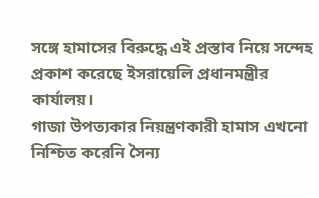সঙ্গে হামাসের বিরুদ্ধে এই প্রস্তাব নিয়ে সন্দেহ প্রকাশ করেছে ইসরায়েলি প্রধানমন্ত্রীর কার্যালয়।
গাজা উপত্যকার নিয়ন্ত্রণকারী হামাস এখনো নিশ্চিত করেনি সৈন্য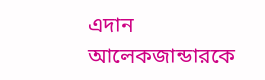এদান আলেকজান্ডারকে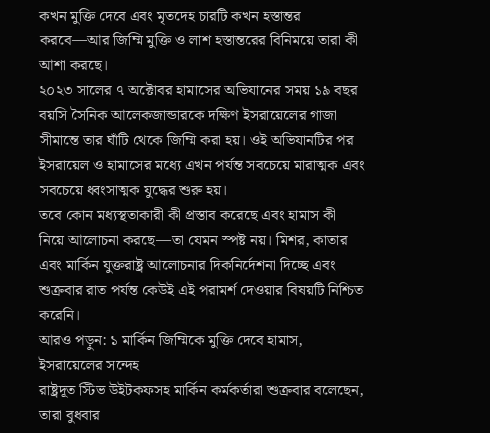কখন মুক্তি দেবে এবং মৃতদেহ চারটি কখন হস্তান্তর করবে—আর জিম্মি মুক্তি ও লাশ হস্তান্তরের বিনিময়ে তারা কী আশা করছে।
২০২৩ সালের ৭ অক্টোবর হামাসের অভিযানের সময় ১৯ বছর বয়সি সৈনিক আলেকজান্ডারকে দক্ষিণ ইসরায়েলের গাজা সীমান্তে তার ঘাঁটি থেকে জিম্মি করা হয়। ওই অভিযানটির পর ইসরায়েল ও হামাসের মধ্যে এখন পর্যন্ত সবচেয়ে মারাত্মক এবং সবচেয়ে ধ্বংসাত্মক যুদ্ধের শুরু হয়।
তবে কোন মধ্যস্থতাকারী কী প্রস্তাব করেছে এবং হামাস কী নিয়ে আলোচনা করছে—তা যেমন স্পষ্ট নয়। মিশর, কাতার এবং মার্কিন যুক্তরাষ্ট্র আলোচনার দিকনির্দেশনা দিচ্ছে এবং শুক্রবার রাত পর্যন্ত কেউই এই পরামর্শ দেওয়ার বিষয়টি নিশ্চিত করেনি।
আরও পড়ুন: ১ মার্কিন জিম্মিকে মুক্তি দেবে হামাস, ইসরায়েলের সন্দেহ
রাষ্ট্রদূত স্টিভ উইটকফসহ মার্কিন কর্মকর্তারা শুক্রবার বলেছেন, তারা বুধবার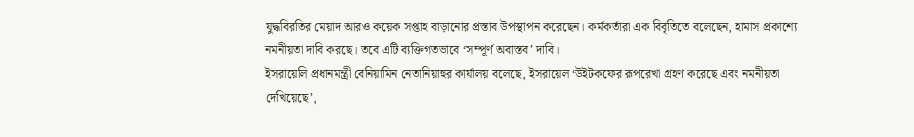যুদ্ধবিরতির মেয়াদ আরও কয়েক সপ্তাহ বাড়ানোর প্রস্তাব উপস্থাপন করেছেন। কর্মকর্তারা এক বিবৃতিতে বলেছেন, হামাস প্রকাশ্যে নমনীয়তা দাবি করছে। তবে এটি ব্যক্তিগতভাবে ‘সম্পূর্ণ অবাস্তব’ দাবি।
ইসরায়েলি প্রধানমন্ত্রী বেনিয়ামিন নেতানিয়াহুর কার্যালয় বলেছে, ইসরায়েল ‘উইটকফের রূপরেখা গ্রহণ করেছে এবং নমনীয়তা দেখিয়েছে’,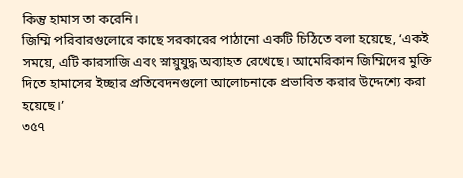কিন্তু হামাস তা করেনি।
জিম্মি পরিবারগুলোরে কাছে সরকারের পাঠানো একটি চিঠিতে বলা হয়েছে, ‘একই সময়ে, এটি কারসাজি এবং স্নায়ুযুদ্ধ অব্যাহত রেখেছে। আমেরিকান জিম্মিদের মুক্তি দিতে হামাসের ইচ্ছার প্রতিবেদনগুলো আলোচনাকে প্রভাবিত করার উদ্দেশ্যে করা হয়েছে।’
৩৫৭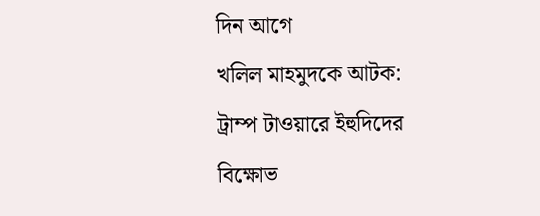দিন আগে
খলিল মাহমুদকে আটক: ট্রাম্প টাওয়ারে ইহুদিদের বিক্ষোভ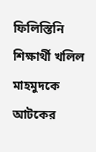ফিলিস্তিনি শিক্ষার্থী খলিল মাহমুদকে আটকের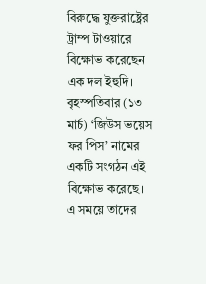বিরুদ্ধে যুক্তরাষ্ট্রের ট্রাম্প টাওয়ারে বিক্ষোভ করেছেন এক দল ইহুদি। বৃহস্পতিবার (১৩ মার্চ) ‘জিউস ভয়েস ফর পিস’ নামের একটি সংগঠন এই বিক্ষোভ করেছে।
এ সময়ে তাদের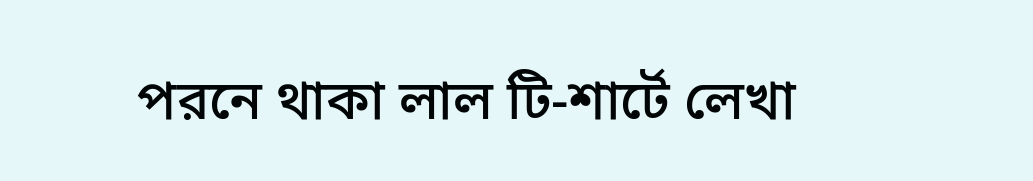পরনে থাকা লাল টি-শার্টে লেখা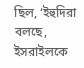ছিল, ‘ইহুদিরা বলছে, ইসরাইলকে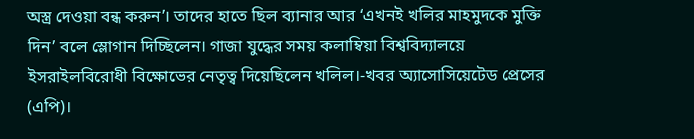অস্ত্র দেওয়া বন্ধ করুন’। তাদের হাতে ছিল ব্যানার আর ‘এখনই খলির মাহমুদকে মুক্তি দিন’ বলে স্লোগান দিচ্ছিলেন। গাজা যুদ্ধের সময় কলাম্বিয়া বিশ্ববিদ্যালয়ে ইসরাইলবিরোধী বিক্ষোভের নেতৃত্ব দিয়েছিলেন খলিল।-খবর অ্যাসোসিয়েটেড প্রেসের (এপি)।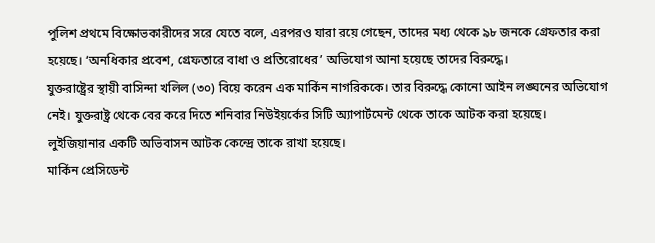পুলিশ প্রথমে বিক্ষোভকারীদের সরে যেতে বলে, এরপরও যারা রয়ে গেছেন, তাদের মধ্য থেকে ৯৮ জনকে গ্রেফতার করা হয়েছে। ‘অনধিকার প্রবেশ, গ্রেফতারে বাধা ও প্রতিরোধের’ অভিযোগ আনা হয়েছে তাদের বিরুদ্ধে।
যুক্তরাষ্ট্রের স্থায়ী বাসিন্দা খলিল (৩০) বিয়ে করেন এক মার্কিন নাগরিককে। তার বিরুদ্ধে কোনো আইন লঙ্ঘনের অভিযোগ নেই। যুক্তরাষ্ট্র থেকে বের করে দিতে শনিবার নিউইয়র্কের সিটি অ্যাপার্টমেন্ট থেকে তাকে আটক করা হয়েছে।
লুইজিয়ানার একটি অভিবাসন আটক কেন্দ্রে তাকে রাখা হয়েছে।
মার্কিন প্রেসিডেন্ট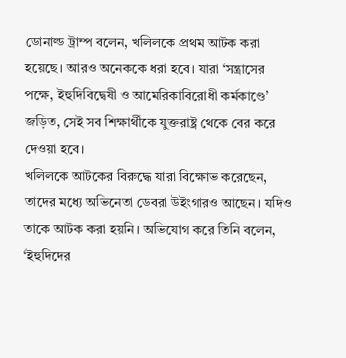ডোনাল্ড ট্রাম্প বলেন, খলিলকে প্রথম আটক করা হয়েছে। আরও অনেককে ধরা হবে। যারা ‘সন্ত্রাসের পক্ষে, ইহুদিবিদ্বেষী ও আমেরিকাবিরোধী কর্মকাণ্ডে’ জড়িত, সেই সব শিক্ষার্থীকে যুক্তরাষ্ট্র থেকে বের করে দেওয়া হবে।
খলিলকে আটকের বিরুদ্ধে যারা বিক্ষোভ করেছেন, তাদের মধ্যে অভিনেতা ডেবরা উইংগারও আছেন। যদিও তাকে আটক করা হয়নি। অভিযোগ করে তিনি বলেন, ‘ইহুদিদের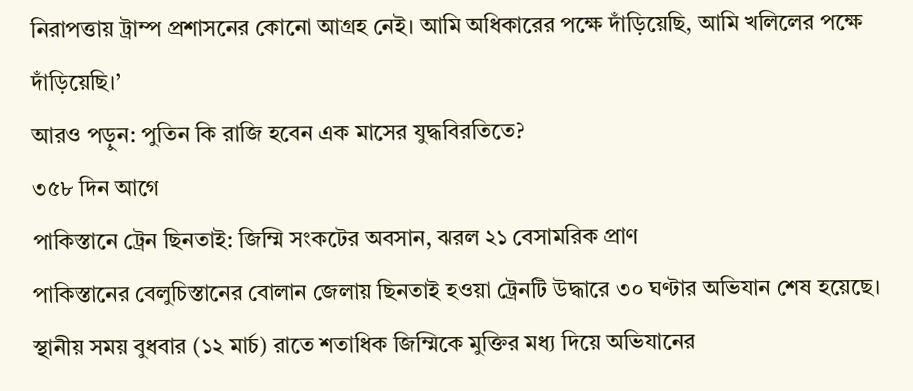নিরাপত্তায় ট্রাম্প প্রশাসনের কোনো আগ্রহ নেই। আমি অধিকারের পক্ষে দাঁড়িয়েছি, আমি খলিলের পক্ষে দাঁড়িয়েছি।’
আরও পড়ুন: পুতিন কি রাজি হবেন এক মাসের যুদ্ধবিরতিতে?
৩৫৮ দিন আগে
পাকিস্তানে ট্রেন ছিনতাই: জিম্মি সংকটের অবসান, ঝরল ২১ বেসামরিক প্রাণ
পাকিস্তানের বেলুচিস্তানের বোলান জেলায় ছিনতাই হওয়া ট্রেনটি উদ্ধারে ৩০ ঘণ্টার অভিযান শেষ হয়েছে। স্থানীয় সময় বুধবার (১২ মার্চ) রাতে শতাধিক জিম্মিকে মুক্তির মধ্য দিয়ে অভিযানের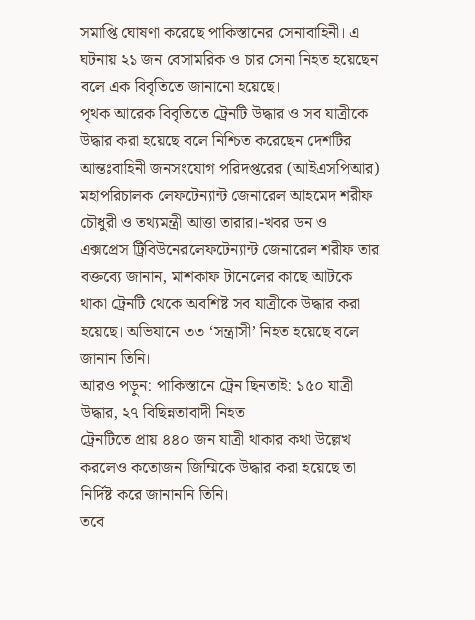সমাপ্তি ঘোষণা করেছে পাকিস্তানের সেনাবাহিনী। এ ঘটনায় ২১ জন বেসামরিক ও চার সেনা নিহত হয়েছেন বলে এক বিবৃতিতে জানানো হয়েছে।
পৃথক আরেক বিবৃতিতে ট্রেনটি উদ্ধার ও সব যাত্রীকে উদ্ধার করা হয়েছে বলে নিশ্চিত করেছেন দেশটির আন্তঃবাহিনী জনসংযোগ পরিদপ্তরের (আইএসপিআর) মহাপরিচালক লেফটেন্যান্ট জেনারেল আহমেদ শরীফ চৌধুরী ও তথ্যমন্ত্রী আত্তা তারার।-খবর ডন ও এক্সপ্রেস ট্রিবিউনেরলেফটেন্যান্ট জেনারেল শরীফ তার বক্তব্যে জানান, মাশকাফ টানেলের কাছে আটকে থাকা ট্রেনটি থেকে অবশিষ্ট সব যাত্রীকে উদ্ধার করা হয়েছে। অভিযানে ৩৩ ‘সন্ত্রাসী’ নিহত হয়েছে বলে জানান তিনি।
আরও পড়ুন: পাকিস্তানে ট্রেন ছিনতাই: ১৫০ যাত্রী উদ্ধার, ২৭ বিছিন্নতাবাদী নিহত
ট্রেনটিতে প্রায় ৪৪০ জন যাত্রী থাকার কথা উল্লেখ করলেও কতোজন জিম্মিকে উদ্ধার করা হয়েছে তা নির্দিষ্ট করে জানাননি তিনি।
তবে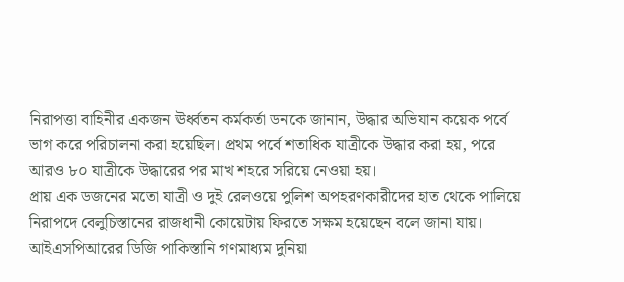নিরাপত্তা বাহিনীর একজন ঊর্ধ্বতন কর্মকর্তা ডনকে জানান, উদ্ধার অভিযান কয়েক পর্বে ভাগ করে পরিচালনা করা হয়েছিল। প্রথম পর্বে শতাধিক যাত্রীকে উদ্ধার করা হয়, পরে আরও ৮০ যাত্রীকে উদ্ধারের পর মাখ শহরে সরিয়ে নেওয়া হয়।
প্রায় এক ডজনের মতো যাত্রী ও দুই রেলওয়ে পুলিশ অপহরণকারীদের হাত থেকে পালিয়ে নিরাপদে বেলুচিস্তানের রাজধানী কোয়েটায় ফিরতে সক্ষম হয়েছেন বলে জানা যায়।
আইএসপিআরের ডিজি পাকিস্তানি গণমাধ্যম দুনিয়া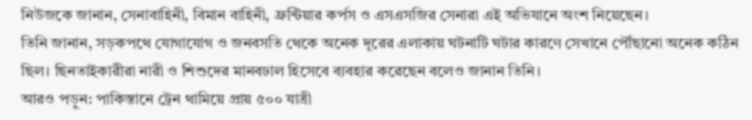নিউজকে জানান, সেনাবাহিনী, বিমান বাহিনী, ফ্রন্টিয়ার কর্পস ও এসএসজির সেনারা এই অভিযানে অংশ নিয়েছেন।
তিনি জানান, সড়কপথে যোগাযোগ ও জনবসতি থেকে অনেক দূরের এলাকায় ঘটনাটি ঘটার কারণে সেখানে পৌঁছানো অনেক কঠিন ছিল। ছিনতাইকারীরা নারী ও শিশুদের মানবঢাল হিসেবে ব্যবহার করেছেন বলেও জানান তিনি।
আরও পড়ুন: পাকিস্তানে ট্রেন থামিয়ে প্রায় ৫০০ যাত্রী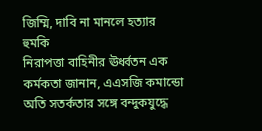জিম্মি, দাবি না মানলে হত্যার হুমকি
নিরাপত্তা বাহিনীর ঊর্ধ্বতন এক কর্মকতা জানান, এএসজি কমান্ডো অতি সতর্কতার সঙ্গে বন্দুকযুদ্ধে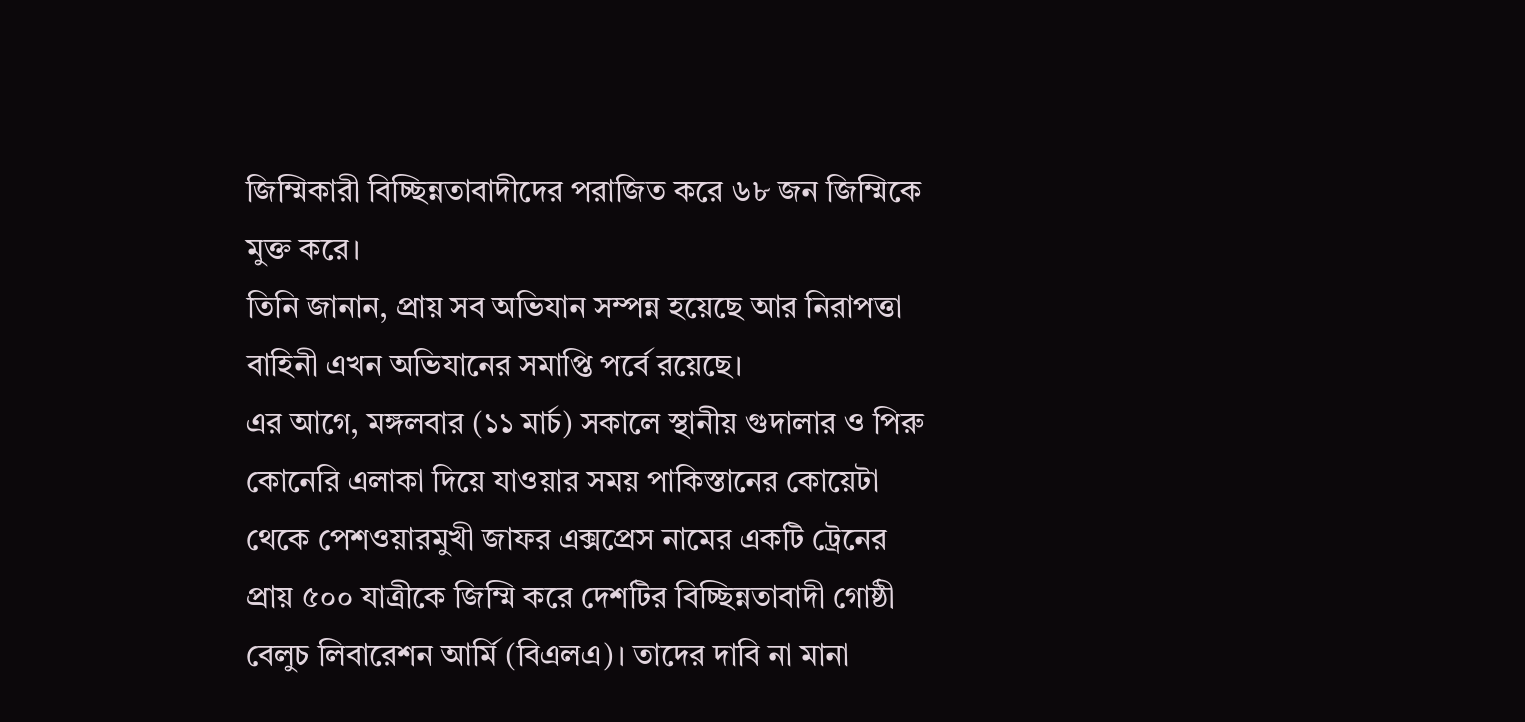জিম্মিকারী বিচ্ছিন্নতাবাদীদের পরাজিত করে ৬৮ জন জিম্মিকে মুক্ত করে।
তিনি জানান, প্রায় সব অভিযান সম্পন্ন হয়েছে আর নিরাপত্তা বাহিনী এখন অভিযানের সমাপ্তি পর্বে রয়েছে।
এর আগে, মঙ্গলবার (১১ মার্চ) সকালে স্থানীয় গুদালার ও পিরু কোনেরি এলাকা দিয়ে যাওয়ার সময় পাকিস্তানের কোয়েটা থেকে পেশওয়ারমুখী জাফর এক্সপ্রেস নামের একটি ট্রেনের প্রায় ৫০০ যাত্রীকে জিম্মি করে দেশটির বিচ্ছিন্নতাবাদী গোষ্ঠী বেলুচ লিবারেশন আর্মি (বিএলএ)। তাদের দাবি না মানা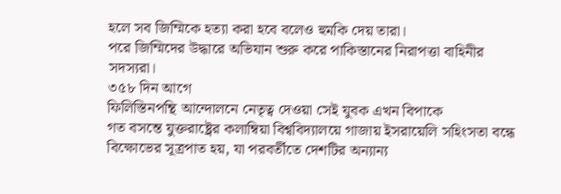হলে সব জিম্মিকে হত্যা করা হবে বলেও হুমকি দেয় তারা।
পরে জিম্মিদের উদ্ধারে অভিযান শুরু করে পাকিস্তানের নিরাপত্তা বাহিনীর সদস্যরা।
৩৫৮ দিন আগে
ফিলিস্তিনপন্থি আন্দোলনে নেতৃত্ব দেওয়া সেই যুবক এখন বিপাকে
গত বসন্তে যুক্তরাষ্ট্রের কলাম্বিয়া বিশ্ববিদ্যালয়ে গাজায় ইসরায়েলি সহিংসতা বন্ধে বিক্ষোভের সূত্রপাত হয়, যা পরবর্তীতে দেশটির অন্যান্য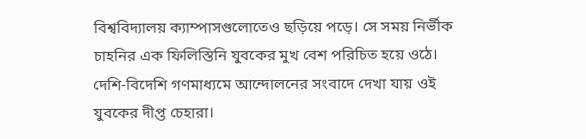বিশ্ববিদ্যালয় ক্যাম্পাসগুলোতেও ছড়িয়ে পড়ে। সে সময় নির্ভীক চাহনির এক ফিলিস্তিনি যুবকের মুখ বেশ পরিচিত হয়ে ওঠে। দেশি-বিদেশি গণমাধ্যমে আন্দোলনের সংবাদে দেখা যায় ওই যুবকের দীপ্ত চেহারা।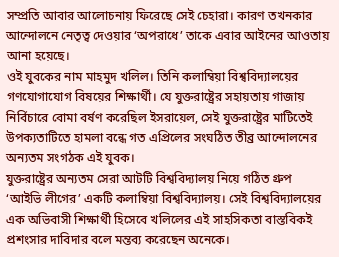সম্প্রতি আবার আলোচনায় ফিরেছে সেই চেহারা। কারণ তখনকার আন্দোলনে নেতৃত্ব দেওয়ার ‘অপরাধে’ তাকে এবার আইনের আওতায় আনা হয়েছে।
ওই যুবকের নাম মাহমুদ খলিল। তিনি কলাম্বিয়া বিশ্ববিদ্যালয়ের গণযোগাযোগ বিষয়ের শিক্ষার্থী। যে যুক্তরাষ্ট্রের সহায়তায় গাজায় নির্বিচারে বোমা বর্ষণ করেছিল ইসরায়েল, সেই যুক্তরাষ্ট্রের মাটিতেই উপক্যতাটিতে হামলা বন্ধে গত এপ্রিলের সংঘঠিত তীব্র আন্দোলনের অন্যতম সংগঠক এই যুবক।
যুক্তরাষ্ট্রের অন্যতম সেরা আটটি বিশ্ববিদ্যালয় নিয়ে গঠিত গ্রুপ ‘আইভি লীগের’ একটি কলাম্বিয়া বিশ্ববিদ্যালয়। সেই বিশ্ববিদ্যালয়ের এক অভিবাসী শিক্ষার্থী হিসেবে খলিলের এই সাহসিকতা বাস্তবিকই প্রশংসার দাবিদার বলে মন্তব্য করেছেন অনেকে।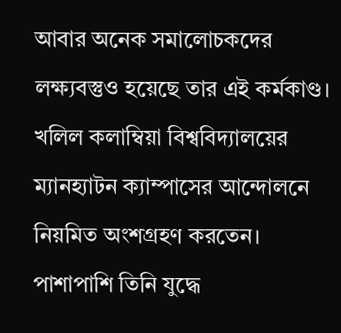আবার অনেক সমালোচকদের লক্ষ্যবস্তুও হয়েছে তার এই কর্মকাণ্ড।
খলিল কলাম্বিয়া বিশ্ববিদ্যালয়ের ম্যানহ্যাটন ক্যাম্পাসের আন্দোলনে নিয়মিত অংশগ্রহণ করতেন। পাশাপাশি তিনি যুদ্ধে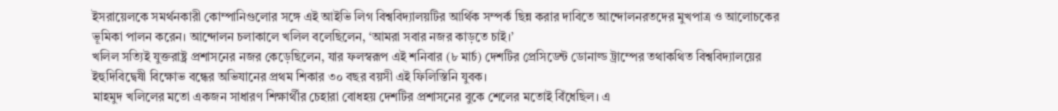ইসরায়েলকে সমর্থনকারী কোম্পানিগুলোর সঙ্গে এই আইভি লিগ বিশ্ববিদ্যালয়টির আর্থিক সম্পর্ক ছিন্ন করার দাবিতে আন্দোলনরতদের মুখপাত্র ও আলোচকের ভূমিকা পালন করেন। আন্দোলন চলাকালে খলিল বলেছিলেন, ‘আমরা সবার নজর কাড়তে চাই।’
খলিল সত্যিই যুক্তরাষ্ট্র প্রশাসনের নজর কেড়েছিলেন, যার ফলস্বরূপ এই শনিবার (৮ মার্চ) দেশটির প্রেসিডেন্ট ডোনাল্ড ট্রাম্পের তথাকথিত বিশ্ববিদ্যালয়ের ইহুদিবিদ্বেষী বিক্ষোভ বন্ধের অভিযানের প্রথম শিকার ৩০ বছর বয়সী এই ফিলিস্তিনি যুবক।
মাহমুদ খলিলের মতো একজন সাধারণ শিক্ষার্থীর চেহারা বোধহয় দেশটির প্রশাসনের বুকে শেলের মতোই বিঁধেছিল। এ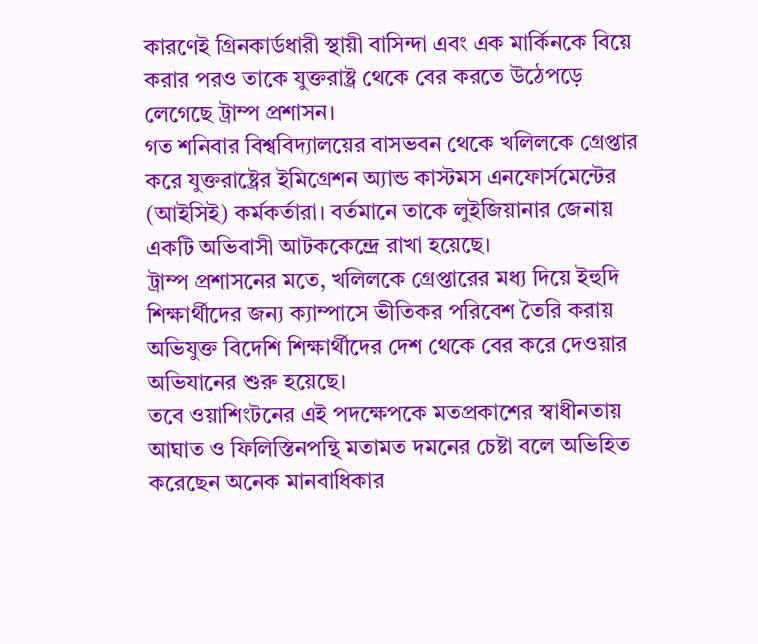কারণেই গ্রিনকার্ডধারী স্থায়ী বাসিন্দা এবং এক মার্কিনকে বিয়ে করার পরও তাকে যুক্তরাষ্ট্র থেকে বের করতে উঠেপড়ে লেগেছে ট্রাম্প প্রশাসন।
গত শনিবার বিশ্ববিদ্যালয়ের বাসভবন থেকে খলিলকে গ্রেপ্তার করে যুক্তরাষ্ট্রের ইমিগ্রেশন অ্যান্ড কাস্টমস এনফোর্সমেন্টের (আইসিই) কর্মকর্তারা। বর্তমানে তাকে লুইজিয়ানার জেনায় একটি অভিবাসী আটককেন্দ্রে রাখা হয়েছে।
ট্রাম্প প্রশাসনের মতে, খলিলকে গ্রেপ্তারের মধ্য দিয়ে ইহুদি শিক্ষার্থীদের জন্য ক্যাম্পাসে ভীতিকর পরিবেশ তৈরি করায় অভিযুক্ত বিদেশি শিক্ষার্থীদের দেশ থেকে বের করে দেওয়ার অভিযানের শুরু হয়েছে।
তবে ওয়াশিংটনের এই পদক্ষেপকে মতপ্রকাশের স্বাধীনতায় আঘাত ও ফিলিস্তিনপন্থি মতামত দমনের চেষ্টা বলে অভিহিত করেছেন অনেক মানবাধিকার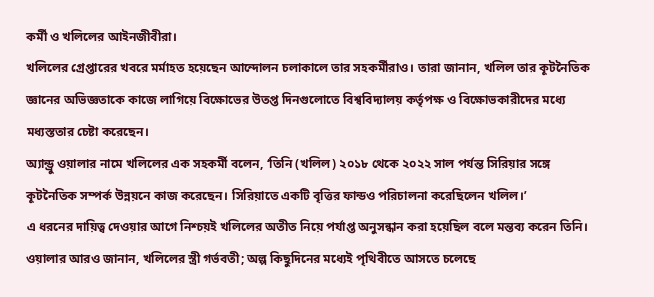কর্মী ও খলিলের আইনজীবীরা।
খলিলের গ্রেপ্তারের খবরে মর্মাহত হয়েছেন আন্দোলন চলাকালে তার সহকর্মীরাও। তারা জানান, খলিল তার কূটনৈতিক জ্ঞানের অভিজ্ঞতাকে কাজে লাগিয়ে বিক্ষোভের উতপ্ত দিনগুলোতে বিশ্ববিদ্যালয় কর্তৃপক্ষ ও বিক্ষোভকারীদের মধ্যে মধ্যস্ততার চেষ্টা করেছেন।
অ্যান্ড্রু ওয়ালার নামে খলিলের এক সহকর্মী বলেন, ‘তিনি (খলিল) ২০১৮ থেকে ২০২২ সাল পর্যন্ত সিরিয়ার সঙ্গে কূটনৈতিক সম্পর্ক উন্নয়নে কাজ করেছেন। সিরিয়াতে একটি বৃত্তির ফান্ডও পরিচালনা করেছিলেন খলিল।’
এ ধরনের দায়িত্ব দেওয়ার আগে নিশ্চয়ই খলিলের অতীত নিয়ে পর্যাপ্ত অনুসন্ধান করা হয়েছিল বলে মন্তব্য করেন তিনি।
ওয়ালার আরও জানান, খলিলের স্ত্রী গর্ভবতী; অল্প কিছুদিনের মধ্যেই পৃথিবীতে আসতে চলেছে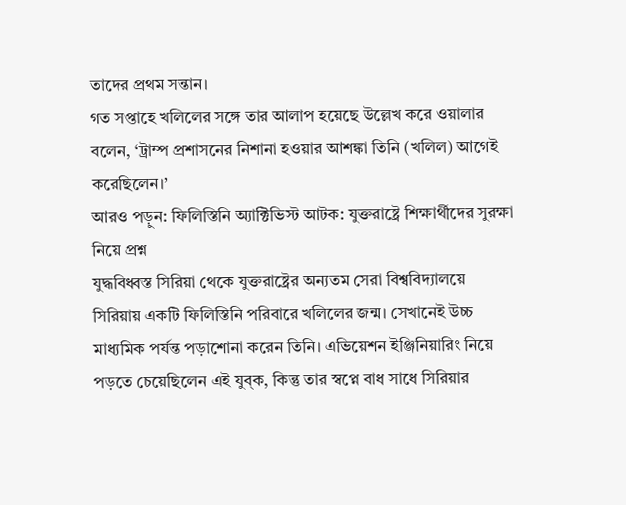তাদের প্রথম সন্তান।
গত সপ্তাহে খলিলের সঙ্গে তার আলাপ হয়েছে উল্লেখ করে ওয়ালার বলেন, ‘ট্রাম্প প্রশাসনের নিশানা হওয়ার আশঙ্কা তিনি (খলিল) আগেই করেছিলেন।’
আরও পড়ুন: ফিলিস্তিনি অ্যাক্টিভিস্ট আটক: যুক্তরাষ্ট্রে শিক্ষার্থীদের সুরক্ষা নিয়ে প্রশ্ন
যুদ্ধবিধ্বস্ত সিরিয়া থেকে যুক্তরাষ্ট্রের অন্যতম সেরা বিশ্ববিদ্যালয়ে
সিরিয়ায় একটি ফিলিস্তিনি পরিবারে খলিলের জন্ম। সেখানেই উচ্চ মাধ্যমিক পর্যন্ত পড়াশোনা করেন তিনি। এভিয়েশন ইঞ্জিনিয়ারিং নিয়ে পড়তে চেয়েছিলেন এই যুব্ক, কিন্তু তার স্বপ্নে বাধ সাধে সিরিয়ার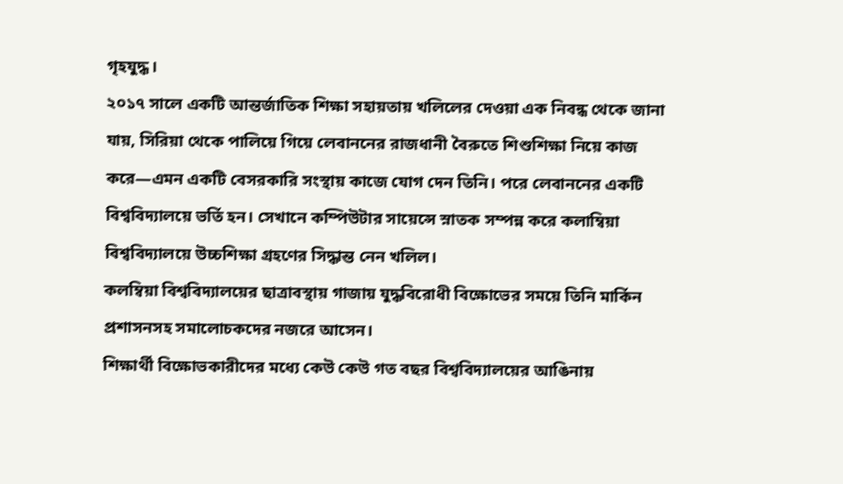গৃহযুদ্ধ।
২০১৭ সালে একটি আন্তর্জাতিক শিক্ষা সহায়তায় খলিলের দেওয়া এক নিবন্ধ থেকে জানা যায়, সিরিয়া থেকে পালিয়ে গিয়ে লেবাননের রাজধানী বৈরুতে শিশুশিক্ষা নিয়ে কাজ করে—এমন একটি বেসরকারি সংস্থায় কাজে যোগ দেন তিনি। পরে লেবাননের একটি বিশ্ববিদ্যালয়ে ভর্তি হন। সেখানে কম্পিউটার সায়েন্সে স্নাতক সম্পন্ন করে কলাম্বিয়া বিশ্ববিদ্যালয়ে উচ্চশিক্ষা গ্রহণের সিদ্ধান্ত নেন খলিল।
কলম্বিয়া বিশ্ববিদ্যালয়ের ছাত্রাবস্থায় গাজায় যুদ্ধবিরোধী বিক্ষোভের সময়ে তিনি মার্কিন প্রশাসনসহ সমালোচকদের নজরে আসেন।
শিক্ষার্থী বিক্ষোভকারীদের মধ্যে কেউ কেউ গত বছর বিশ্ববিদ্যালয়ের আঙিনায়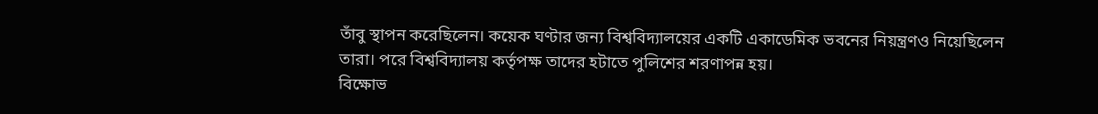তাঁবু স্থাপন করেছিলেন। কয়েক ঘণ্টার জন্য বিশ্ববিদ্যালয়ের একটি একাডেমিক ভবনের নিয়ন্ত্রণও নিয়েছিলেন তারা। পরে বিশ্ববিদ্যালয় কর্তৃপক্ষ তাদের হটাতে পুলিশের শরণাপন্ন হয়।
বিক্ষোভ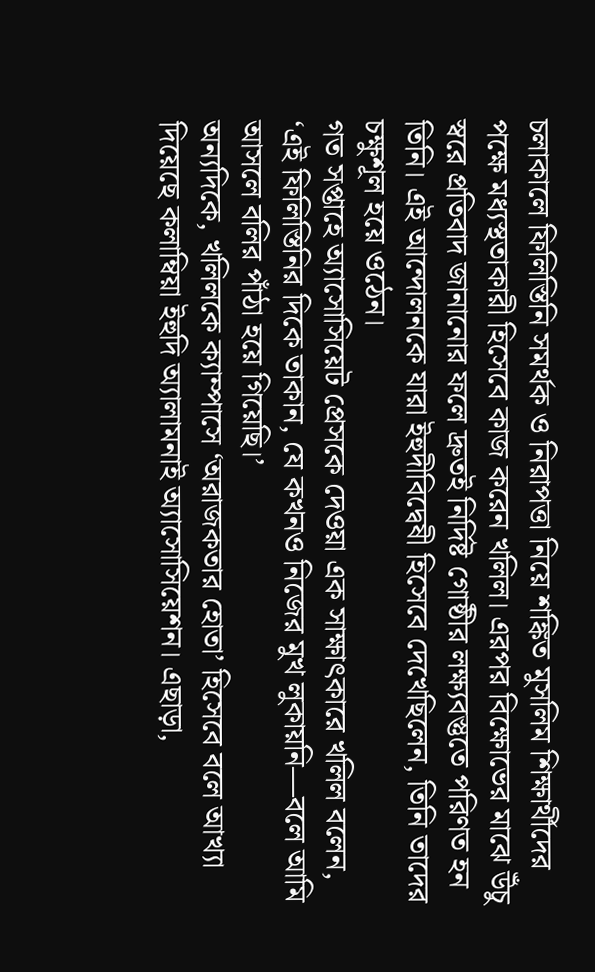চলাকালে ফিলিস্তিনি সমর্থক ও নিরাপত্তা নিয়ে শঙ্কিত মুসলিম শিক্ষার্থীদের পক্ষে মধ্যস্থতাকারী হিসেবে কাজ করেন খলিল। এরপর বিক্ষোভের মাঝে উঁচু স্বরে প্রতিবাদ জানানোর ফলে দ্রুতই নির্দিষ্ট গোষ্ঠীর লক্ষ্যবস্তুতে পরিণত হন তিনি। এই আন্দোলনকে যারা ইহুদীবিদ্বেষী হিসেবে দেখেছিলেন, তিনি তাদের চক্ষুশূল হয়ে ওঠেন।
গত সপ্তাহে অ্যাসোসিয়েট প্রেসকে দেওয়া এক সাক্ষাৎকারে খলিল বলেন, ‘এই ফিলিস্তিনির দিকে তাকান, যে কখনও নিজের মুখ লুকায়নি—বলে আমি আসলে বলির পাঁঠা হয়ে গিয়েছি।’
অন্যদিকে, খলিলকে ক্যাম্পাসে ‘অরাজকতার হোতা’ হিসেবে বলে আখ্যা দিয়েছে কলাম্বিয়া ইহুদি অ্যালামনাই অ্যাসোসিয়েশন। এছাড়া,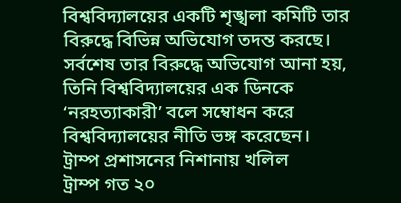বিশ্ববিদ্যালয়ের একটি শৃঙ্খলা কমিটি তার বিরুদ্ধে বিভিন্ন অভিযোগ তদন্ত করছে।
সর্বশেষ তার বিরুদ্ধে অভিযোগ আনা হয়, তিনি বিশ্ববিদ্যালয়ের এক ডিনকে ‘নরহত্যাকারী’ বলে সম্বোধন করে বিশ্ববিদ্যালয়ের নীতি ভঙ্গ করেছেন।
ট্রাম্প প্রশাসনের নিশানায় খলিল
ট্রাম্প গত ২০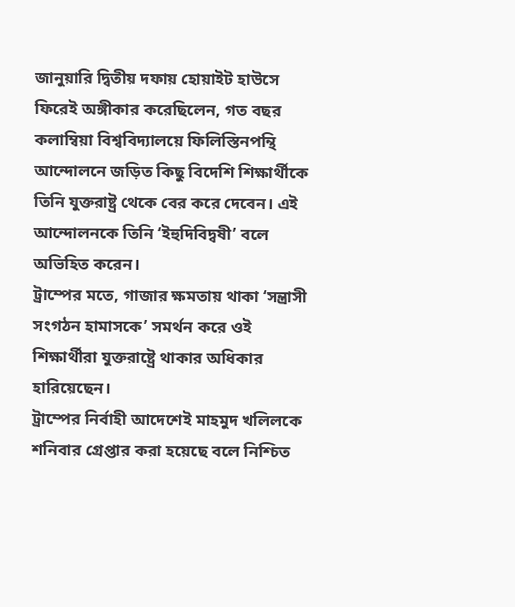জানুয়ারি দ্বিতীয় দফায় হোয়াইট হাউসে ফিরেই অঙ্গীকার করেছিলেন, গত বছর কলাম্বিয়া বিশ্ববিদ্যালয়ে ফিলিস্তিনপন্থি আন্দোলনে জড়িত কিছু বিদেশি শিক্ষার্থীকে তিনি যুক্তরাষ্ট্র থেকে বের করে দেবেন। এই আন্দোলনকে তিনি ‘ইহুদিবিদ্বষী’ বলে অভিহিত করেন।
ট্রাম্পের মতে, গাজার ক্ষমতায় থাকা ‘সন্ত্রাসী সংগঠন হামাসকে’ সমর্থন করে ওই শিক্ষার্থীরা যুক্তরাষ্ট্রে থাকার অধিকার হারিয়েছেন।
ট্রাম্পের নির্বাহী আদেশেই মাহমুদ খলিলকে শনিবার গ্রেপ্তার করা হয়েছে বলে নিশ্চিত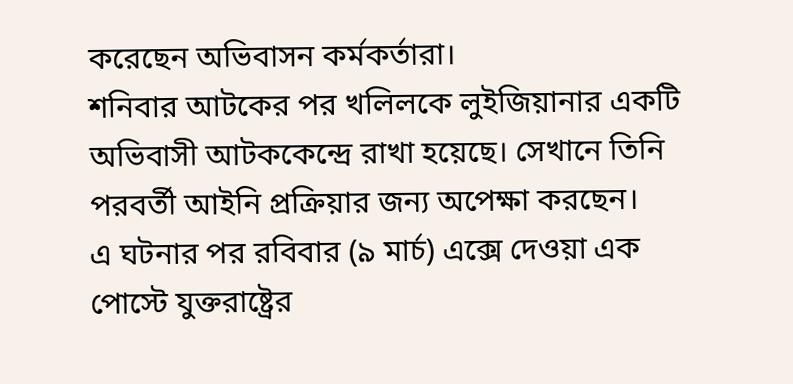করেছেন অভিবাসন কর্মকর্তারা।
শনিবার আটকের পর খলিলকে লুইজিয়ানার একটি অভিবাসী আটককেন্দ্রে রাখা হয়েছে। সেখানে তিনি পরবর্তী আইনি প্রক্রিয়ার জন্য অপেক্ষা করছেন।
এ ঘটনার পর রবিবার (৯ মার্চ) এক্সে দেওয়া এক পোস্টে যুক্তরাষ্ট্রের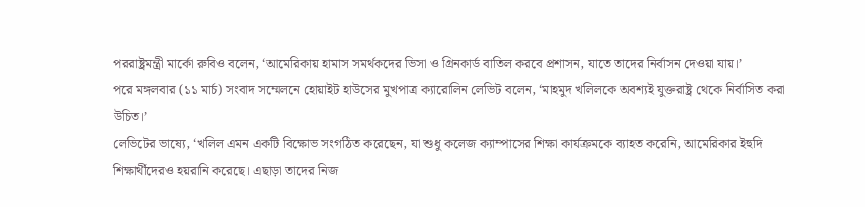পররাষ্ট্রমন্ত্রী মার্কো রুবিও বলেন, ‘আমেরিকায় হামাস সমর্থকদের ভিসা ও গ্রিনকার্ড বাতিল করবে প্রশাসন, যাতে তাদের নির্বাসন দেওয়া যায়।’
পরে মঙ্গলবার (১১ মার্চ) সংবাদ সম্মেলনে হোয়াইট হাউসের মুখপাত্র ক্যারোলিন লেভিট বলেন, ‘মাহমুদ খলিলকে অবশ্যই যুক্তরাষ্ট্র থেকে নির্বাসিত করা উচিত।’
লেভিটের ভাষ্যে, ‘খলিল এমন একটি বিক্ষোভ সংগঠিত করেছেন, যা শুধু কলেজ ক্যাম্পাসের শিক্ষা কার্যক্রমকে ব্যাহত করেনি, আমেরিকার ইহুদি শিক্ষার্থীদেরও হয়রানি করেছে। এছাড়া তাদের নিজ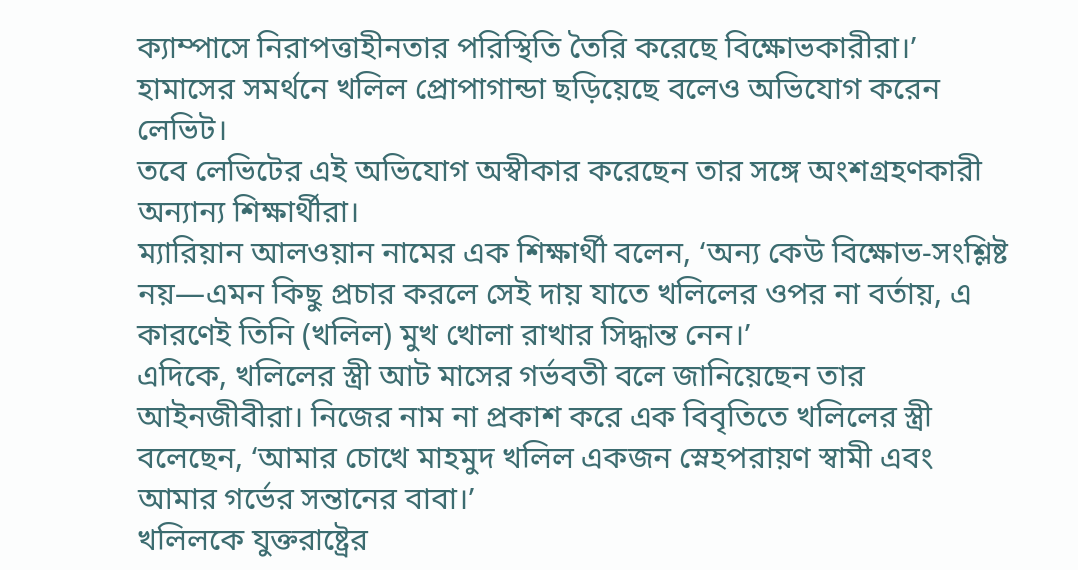ক্যাম্পাসে নিরাপত্তাহীনতার পরিস্থিতি তৈরি করেছে বিক্ষোভকারীরা।’
হামাসের সমর্থনে খলিল প্রোপাগান্ডা ছড়িয়েছে বলেও অভিযোগ করেন লেভিট।
তবে লেভিটের এই অভিযোগ অস্বীকার করেছেন তার সঙ্গে অংশগ্রহণকারী অন্যান্য শিক্ষার্থীরা।
ম্যারিয়ান আলওয়ান নামের এক শিক্ষার্থী বলেন, ‘অন্য কেউ বিক্ষোভ-সংশ্লিষ্ট নয়—এমন কিছু প্রচার করলে সেই দায় যাতে খলিলের ওপর না বর্তায়, এ কারণেই তিনি (খলিল) মুখ খোলা রাখার সিদ্ধান্ত নেন।’
এদিকে, খলিলের স্ত্রী আট মাসের গর্ভবতী বলে জানিয়েছেন তার আইনজীবীরা। নিজের নাম না প্রকাশ করে এক বিবৃতিতে খলিলের স্ত্রী বলেছেন, ‘আমার চোখে মাহমুদ খলিল একজন স্নেহপরায়ণ স্বামী এবং আমার গর্ভের সন্তানের বাবা।’
খলিলকে যুক্তরাষ্ট্রের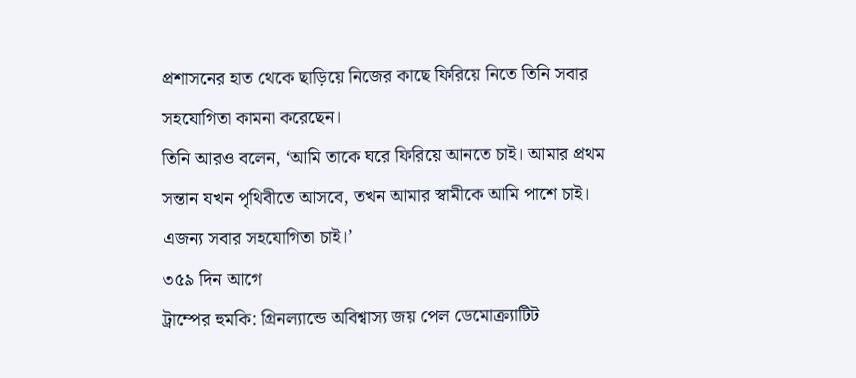প্রশাসনের হাত থেকে ছাড়িয়ে নিজের কাছে ফিরিয়ে নিতে তিনি সবার সহযোগিতা কামনা করেছেন।
তিনি আরও বলেন, ‘আমি তাকে ঘরে ফিরিয়ে আনতে চাই। আমার প্রথম সন্তান যখন পৃথিবীতে আসবে, তখন আমার স্বামীকে আমি পাশে চাই। এজন্য সবার সহযোগিতা চাই।’
৩৫৯ দিন আগে
ট্রাম্পের হুমকি: গ্রিনল্যান্ডে অবিশ্বাস্য জয় পেল ডেমোক্র্যাটিট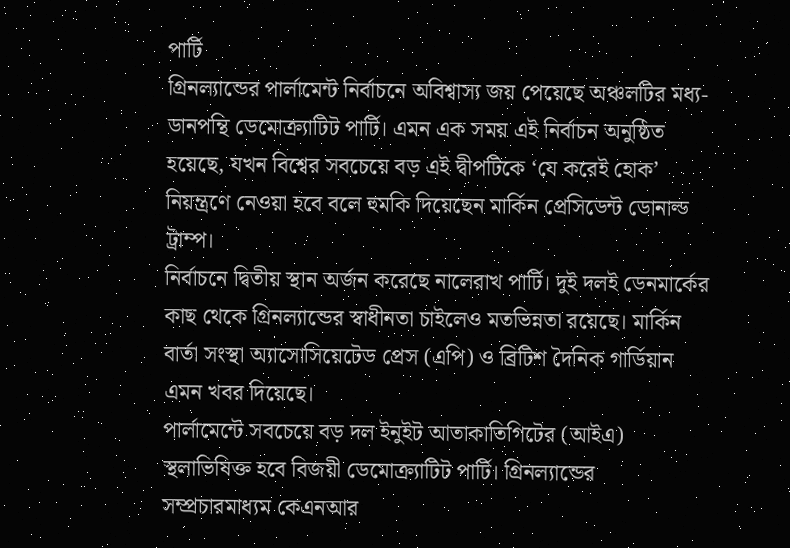পার্টি
গ্রিনল্যান্ডের পার্লামেন্ট নির্বাচনে অবিশ্বাস্য জয় পেয়েছে অঞ্চলটির মধ্য-ডানপন্থি ডেমোক্র্যাটিট পার্টি। এমন এক সময় এই নির্বাচন অনুষ্ঠিত হয়েছে, যখন বিশ্বের সবচেয়ে বড় এই দ্বীপটিকে ‘যে করেই হোক’ নিয়ন্ত্রণে নেওয়া হবে বলে হুমকি দিয়েছেন মার্কিন প্রেসিডেন্ট ডোনাল্ড ট্রাম্প।
নির্বাচনে দ্বিতীয় স্থান অর্জন করেছে নালেরাখ পার্টি। দুই দলই ডেনমার্কের কাছ থেকে গ্রিনল্যান্ডের স্বাধীনতা চাইলেও মতভিন্নতা রয়েছে। মার্কিন বার্তা সংস্থা অ্যাসোসিয়েটেড প্রেস (এপি) ও ব্রিটিশ দৈনিক গার্ডিয়ান এমন খবর দিয়েছে।
পার্লামেন্টে সবচেয়ে বড় দল ইনুইট আতাকাতিগিটের (আইএ) স্থলাভিষিক্ত হবে বিজয়ী ডেমোক্র্যাটিট পার্টি। গ্রিনল্যান্ডের সম্প্রচারমাধ্যম কেএনআর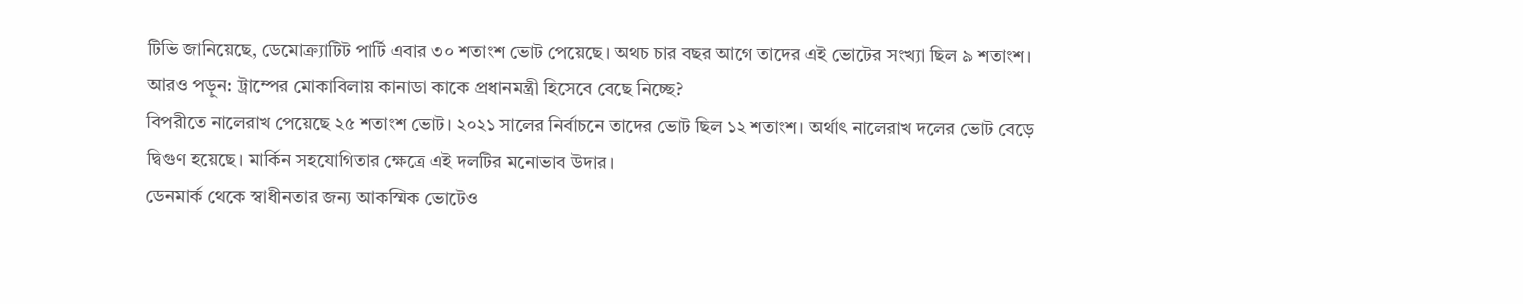টিভি জানিয়েছে, ডেমোক্র্যাটিট পার্টি এবার ৩০ শতাংশ ভোট পেয়েছে। অথচ চার বছর আগে তাদের এই ভোটের সংখ্যা ছিল ৯ শতাংশ।
আরও পড়ুন: ট্রাম্পের মোকাবিলায় কানাডা কাকে প্রধানমন্ত্রী হিসেবে বেছে নিচ্ছে?
বিপরীতে নালেরাখ পেয়েছে ২৫ শতাংশ ভোট। ২০২১ সালের নির্বাচনে তাদের ভোট ছিল ১২ শতাংশ। অর্থাৎ নালেরাখ দলের ভোট বেড়ে দ্বিগুণ হয়েছে। মার্কিন সহযোগিতার ক্ষেত্রে এই দলটির মনোভাব উদার।
ডেনমার্ক থেকে স্বাধীনতার জন্য আকস্মিক ভোটেও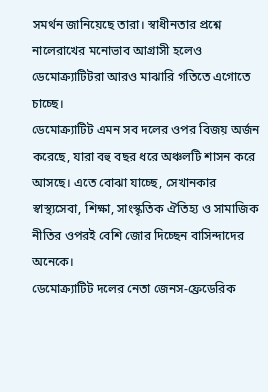সমর্থন জানিয়েছে তারা। স্বাধীনতার প্রশ্নে নালেরাখের মনোভাব আগ্রাসী হলেও ডেমোক্র্যাটিটরা আরও মাঝারি গতিতে এগোতে চাচ্ছে।
ডেমোক্র্যাটিট এমন সব দলের ওপর বিজয় অর্জন করেছে, যারা বহু বছর ধরে অঞ্চলটি শাসন করে আসছে। এতে বোঝা যাচ্ছে, সেখানকার স্বাস্থ্যসেবা, শিক্ষা, সাংস্কৃতিক ঐতিহ্য ও সামাজিক নীতির ওপরই বেশি জোর দিচ্ছেন বাসিন্দাদের অনেকে।
ডেমোক্র্যাটিট দলের নেতা জেনস-ফ্রেডেরিক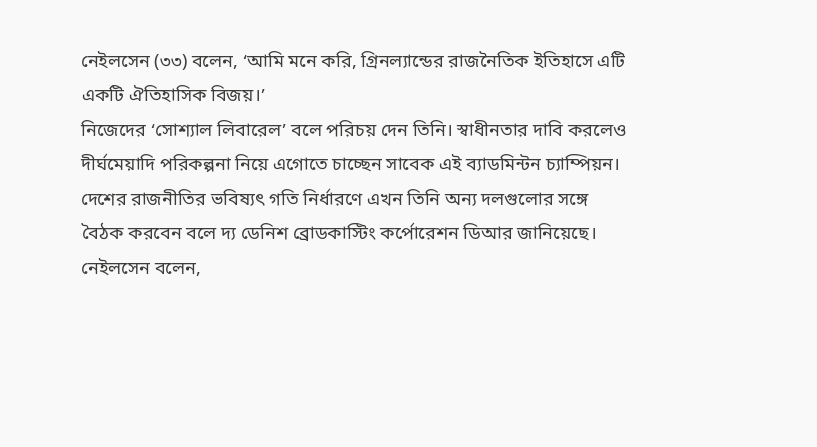নেইলসেন (৩৩) বলেন, ‘আমি মনে করি, গ্রিনল্যান্ডের রাজনৈতিক ইতিহাসে এটি একটি ঐতিহাসিক বিজয়।’
নিজেদের ‘সোশ্যাল লিবারেল’ বলে পরিচয় দেন তিনি। স্বাধীনতার দাবি করলেও দীর্ঘমেয়াদি পরিকল্পনা নিয়ে এগোতে চাচ্ছেন সাবেক এই ব্যাডমিন্টন চ্যাম্পিয়ন।
দেশের রাজনীতির ভবিষ্যৎ গতি নির্ধারণে এখন তিনি অন্য দলগুলোর সঙ্গে বৈঠক করবেন বলে দ্য ডেনিশ ব্রোডকাস্টিং কর্পোরেশন ডিআর জানিয়েছে। নেইলসেন বলেন,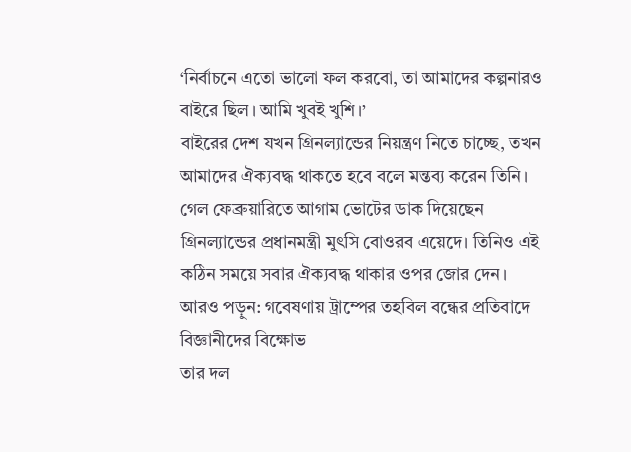‘নির্বাচনে এতো ভালো ফল করবো, তা আমাদের কল্পনারও বাইরে ছিল। আমি খুবই খুশি।’
বাইরের দেশ যখন গ্রিনল্যান্ডের নিয়ন্ত্রণ নিতে চাচ্ছে, তখন আমাদের ঐক্যবদ্ধ থাকতে হবে বলে মন্তব্য করেন তিনি। গেল ফেব্রুয়ারিতে আগাম ভোটের ডাক দিয়েছেন গ্রিনল্যান্ডের প্রধানমন্ত্রী মুৎসি বোওরব এয়েদে। তিনিও এই কঠিন সময়ে সবার ঐক্যবদ্ধ থাকার ওপর জোর দেন।
আরও পড়ুন: গবেষণায় ট্রাম্পের তহবিল বন্ধের প্রতিবাদে বিজ্ঞানীদের বিক্ষোভ
তার দল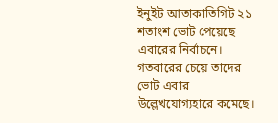ইনুইট আতাকাতিগিট ২১ শতাংশ ভোট পেয়েছে এবারের নির্বাচনে। গতবারের চেয়ে তাদের ভোট এবার উল্লেখযোগ্যহারে কমেছে।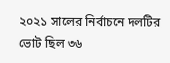২০২১ সালের নির্বাচনে দলটির ভোট ছিল ৩৬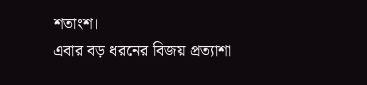শতাংশ।
এবার বড় ধরনের বিজয় প্রত্যাশা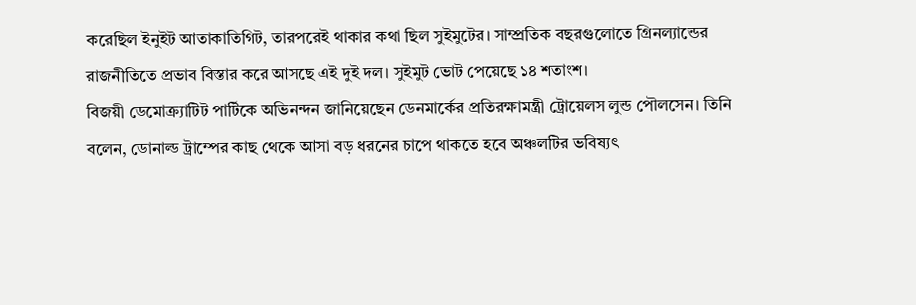করেছিল ইনুইট আতাকাতিগিট, তারপরেই থাকার কথা ছিল সুইমুটের। সাম্প্রতিক বছরগুলোতে গ্রিনল্যান্ডের রাজনীতিতে প্রভাব বিস্তার করে আসছে এই দুই দল। সুইমুট ভোট পেয়েছে ১৪ শতাংশ।
বিজয়ী ডেমোক্র্যাটিট পার্টিকে অভিনন্দন জানিয়েছেন ডেনমার্কের প্রতিরক্ষামন্ত্রী ট্রোয়েলস লুন্ড পৌলসেন। তিনি বলেন, ডোনাল্ড ট্রাম্পের কাছ থেকে আসা বড় ধরনের চাপে থাকতে হবে অঞ্চলটির ভবিষ্যৎ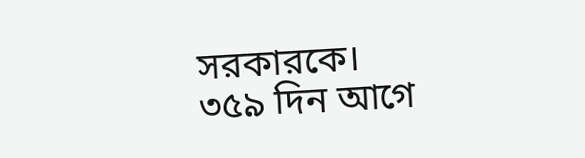সরকারকে।
৩৫৯ দিন আগে